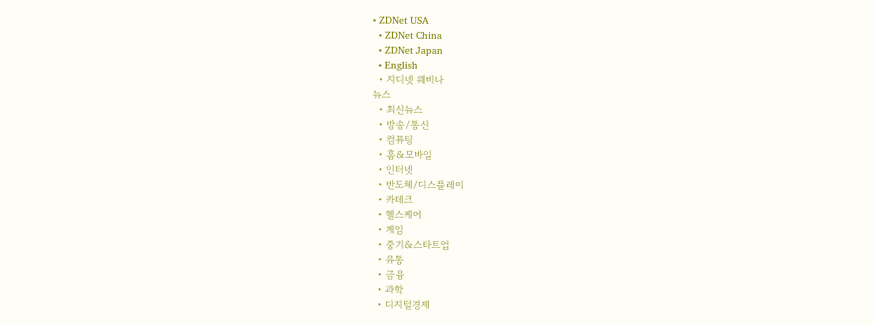• ZDNet USA
  • ZDNet China
  • ZDNet Japan
  • English
  • 지디넷 웨비나
뉴스
  • 최신뉴스
  • 방송/통신
  • 컴퓨팅
  • 홈&모바일
  • 인터넷
  • 반도체/디스플레이
  • 카테크
  • 헬스케어
  • 게임
  • 중기&스타트업
  • 유통
  • 금융
  • 과학
  • 디지털경제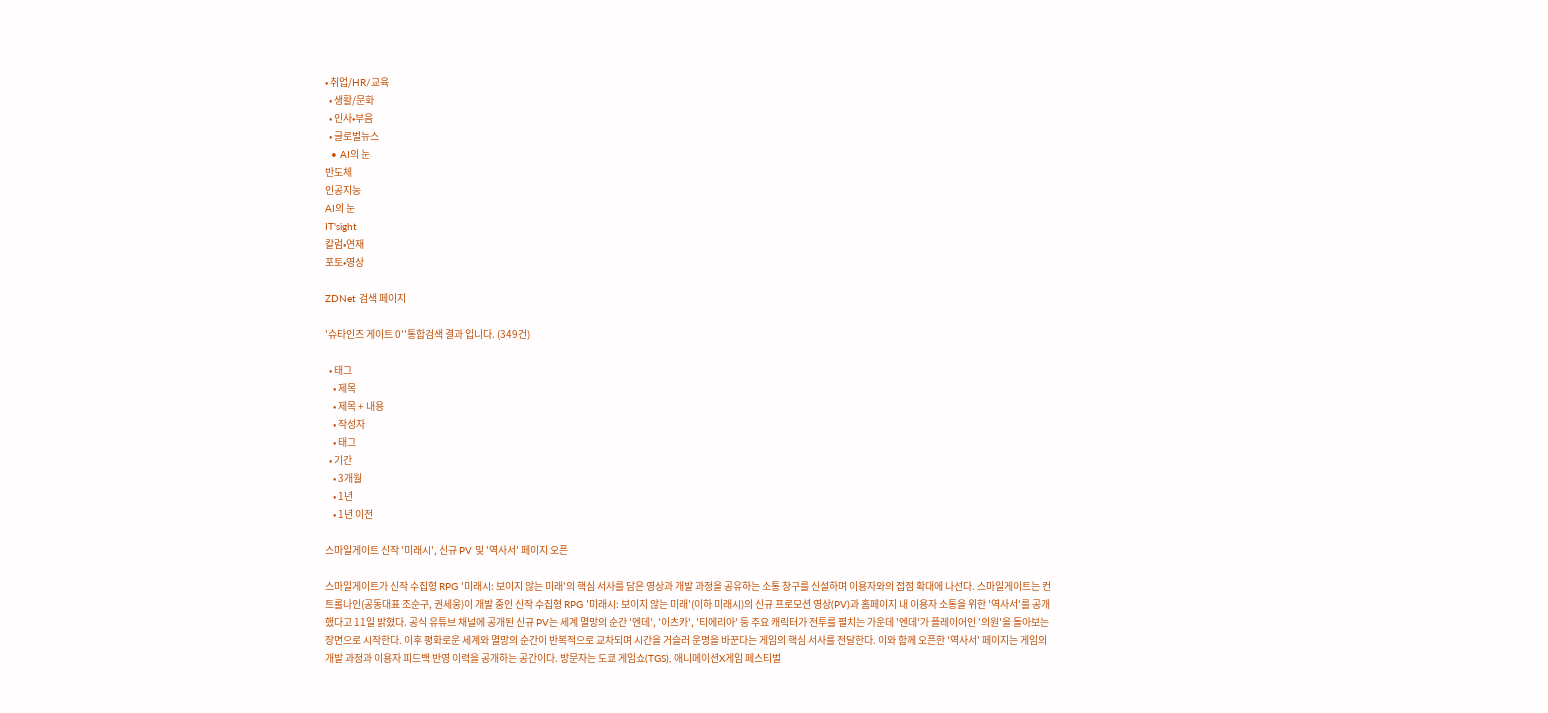• 취업/HR/교육
  • 생활/문화
  • 인사•부음
  • 글로벌뉴스
  • AI의 눈
반도체
인공지능
AI의 눈
IT'sight
칼럼•연재
포토•영상

ZDNet 검색 페이지

'슈타인즈 게이트 0''통합검색 결과 입니다. (349건)

  • 태그
    • 제목
    • 제목 + 내용
    • 작성자
    • 태그
  • 기간
    • 3개월
    • 1년
    • 1년 이전

스마일게이트 신작 '미래시', 신규 PV 및 '역사서' 페이지 오픈

스마일게이트가 신작 수집형 RPG '미래시: 보이지 않는 미래'의 핵심 서사를 담은 영상과 개발 과정을 공유하는 소통 창구를 신설하며 이용자와의 접점 확대에 나선다. 스마일게이트는 컨트롤나인(공동대표 조순구, 권세웅)이 개발 중인 신작 수집형 RPG '미래시: 보이지 않는 미래'(이하 미래시)의 신규 프로모션 영상(PV)과 홈페이지 내 이용자 소통을 위한 '역사서'를 공개했다고 11일 밝혔다. 공식 유튜브 채널에 공개된 신규 PV는 세계 멸망의 순간 '엔데', '이츠카', '티에리아' 등 주요 캐릭터가 전투를 펼치는 가운데 '엔데'가 플레이어인 '의원'을 돌아보는 장면으로 시작한다. 이후 평화로운 세계와 멸망의 순간이 반복적으로 교차되며 시간을 거슬러 운명을 바꾼다는 게임의 핵심 서사를 전달한다. 이와 함께 오픈한 '역사서' 페이지는 게임의 개발 과정과 이용자 피드백 반영 이력을 공개하는 공간이다. 방문자는 도쿄 게임쇼(TGS), 애니메이션X게임 페스티벌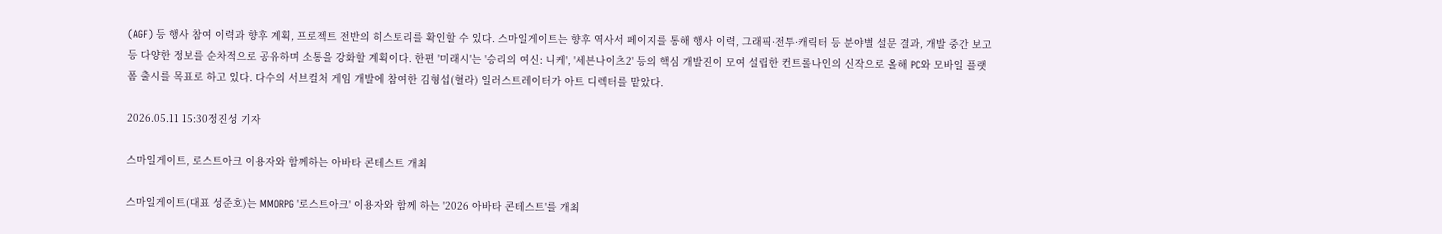(AGF) 등 행사 참여 이력과 향후 계획, 프로젝트 전반의 히스토리를 확인할 수 있다. 스마일게이트는 향후 역사서 페이지를 통해 행사 이력, 그래픽·전투·캐릭터 등 분야별 설문 결과, 개발 중간 보고 등 다양한 정보를 순차적으로 공유하며 소통을 강화할 계획이다. 한편 '미래시'는 '승리의 여신: 니케', '세븐나이츠2' 등의 핵심 개발진이 모여 설립한 컨트롤나인의 신작으로 올해 PC와 모바일 플랫폼 출시를 목표로 하고 있다. 다수의 서브컬처 게임 개발에 참여한 김형섭(혈라) 일러스트레이터가 아트 디렉터를 맡았다.

2026.05.11 15:30정진성 기자

스마일게이트, 로스트아크 이용자와 함께하는 아바타 콘테스트 개최

스마일게이트(대표 성준호)는 MMORPG '로스트아크' 이용자와 함께 하는 '2026 아바타 콘테스트'를 개최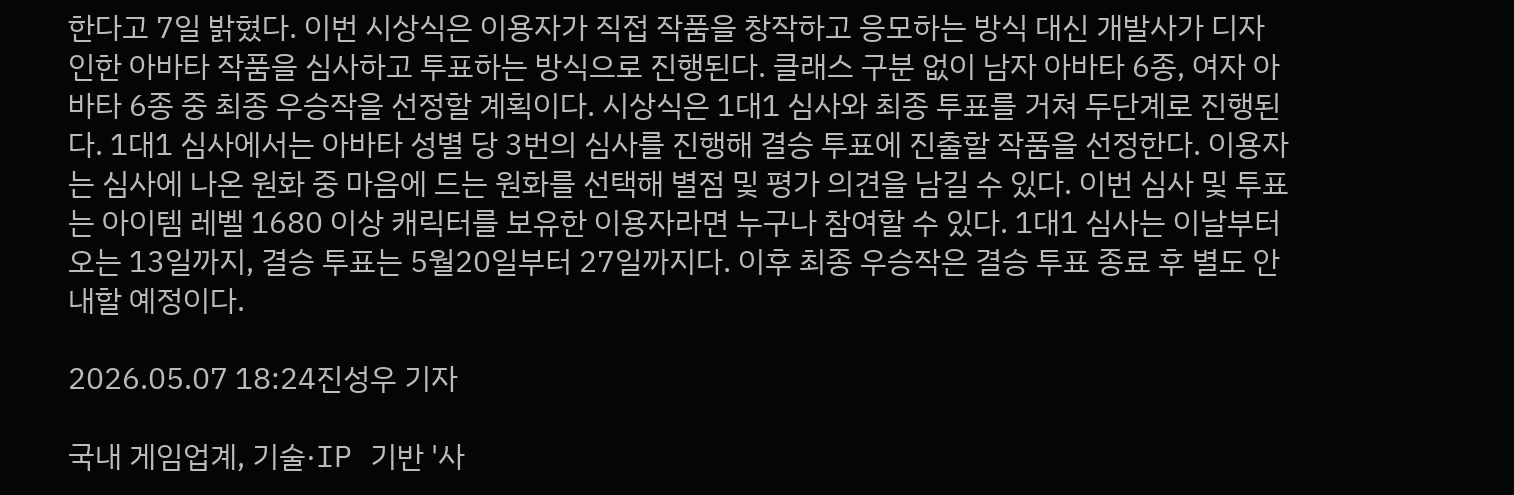한다고 7일 밝혔다. 이번 시상식은 이용자가 직접 작품을 창작하고 응모하는 방식 대신 개발사가 디자인한 아바타 작품을 심사하고 투표하는 방식으로 진행된다. 클래스 구분 없이 남자 아바타 6종, 여자 아바타 6종 중 최종 우승작을 선정할 계획이다. 시상식은 1대1 심사와 최종 투표를 거쳐 두단계로 진행된다. 1대1 심사에서는 아바타 성별 당 3번의 심사를 진행해 결승 투표에 진출할 작품을 선정한다. 이용자는 심사에 나온 원화 중 마음에 드는 원화를 선택해 별점 및 평가 의견을 남길 수 있다. 이번 심사 및 투표는 아이템 레벨 1680 이상 캐릭터를 보유한 이용자라면 누구나 참여할 수 있다. 1대1 심사는 이날부터 오는 13일까지, 결승 투표는 5월20일부터 27일까지다. 이후 최종 우승작은 결승 투표 종료 후 별도 안내할 예정이다.

2026.05.07 18:24진성우 기자

국내 게임업계, 기술·IP 기반 '사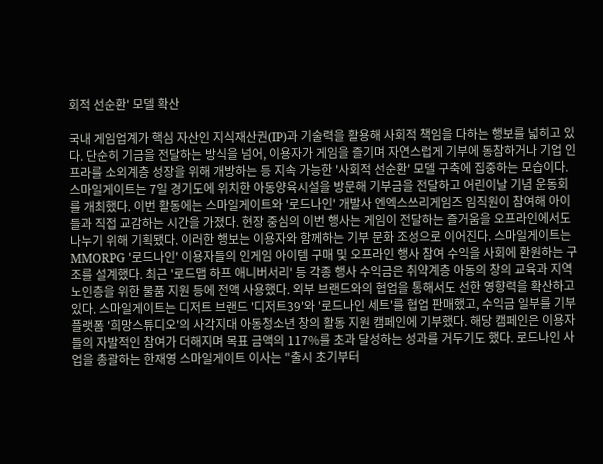회적 선순환' 모델 확산

국내 게임업계가 핵심 자산인 지식재산권(IP)과 기술력을 활용해 사회적 책임을 다하는 행보를 넓히고 있다. 단순히 기금을 전달하는 방식을 넘어, 이용자가 게임을 즐기며 자연스럽게 기부에 동참하거나 기업 인프라를 소외계층 성장을 위해 개방하는 등 지속 가능한 '사회적 선순환' 모델 구축에 집중하는 모습이다. 스마일게이트는 7일 경기도에 위치한 아동양육시설을 방문해 기부금을 전달하고 어린이날 기념 운동회를 개최했다. 이번 활동에는 스마일게이트와 '로드나인' 개발사 엔엑스쓰리게임즈 임직원이 참여해 아이들과 직접 교감하는 시간을 가졌다. 현장 중심의 이번 행사는 게임이 전달하는 즐거움을 오프라인에서도 나누기 위해 기획됐다. 이러한 행보는 이용자와 함께하는 기부 문화 조성으로 이어진다. 스마일게이트는 MMORPG '로드나인' 이용자들의 인게임 아이템 구매 및 오프라인 행사 참여 수익을 사회에 환원하는 구조를 설계했다. 최근 '로드맵 하프 애니버서리' 등 각종 행사 수익금은 취약계층 아동의 창의 교육과 지역 노인층을 위한 물품 지원 등에 전액 사용했다. 외부 브랜드와의 협업을 통해서도 선한 영향력을 확산하고 있다. 스마일게이트는 디저트 브랜드 '디저트39'와 '로드나인 세트'를 협업 판매했고, 수익금 일부를 기부 플랫폼 '희망스튜디오'의 사각지대 아동청소년 창의 활동 지원 캠페인에 기부했다. 해당 캠페인은 이용자들의 자발적인 참여가 더해지며 목표 금액의 117%를 초과 달성하는 성과를 거두기도 했다. 로드나인 사업을 총괄하는 한재영 스마일게이트 이사는 "출시 초기부터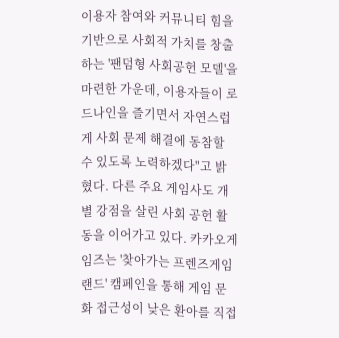이용자 참여와 커뮤니티 힘을 기반으로 사회적 가치를 창출하는 '팬덤형 사회공헌 모델'을 마련한 가운데, 이용자들이 로드나인을 즐기면서 자연스럽게 사회 문제 해결에 동참할 수 있도록 노력하겠다"고 밝혔다. 다른 주요 게임사도 개별 강점을 살린 사회 공헌 활동을 이어가고 있다. 카카오게임즈는 '찾아가는 프렌즈게임 랜드' 캠페인을 통해 게임 문화 접근성이 낮은 환아를 직접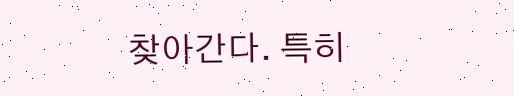찾아간다. 특히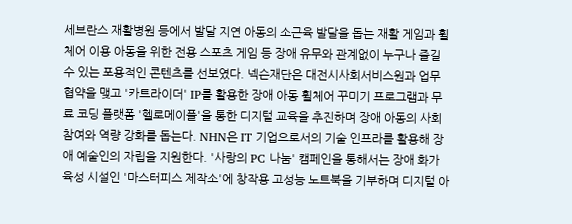세브란스 재활병원 등에서 발달 지연 아동의 소근육 발달을 돕는 재활 게임과 휠체어 이용 아동을 위한 전용 스포츠 게임 등 장애 유무와 관계없이 누구나 즐길 수 있는 포용적인 콘텐츠를 선보였다. 넥슨재단은 대전시사회서비스원과 업무협약을 맺고 '카트라이더' IP를 활용한 장애 아동 휠체어 꾸미기 프로그램과 무료 코딩 플랫폼 '헬로메이플'을 통한 디지털 교육을 추진하며 장애 아동의 사회 참여와 역량 강화를 돕는다. NHN은 IT 기업으로서의 기술 인프라를 활용해 장애 예술인의 자립을 지원한다. '사랑의 PC 나눔' 캠페인을 통해서는 장애 화가 육성 시설인 '마스터피스 제작소'에 창작용 고성능 노트북을 기부하며 디지털 아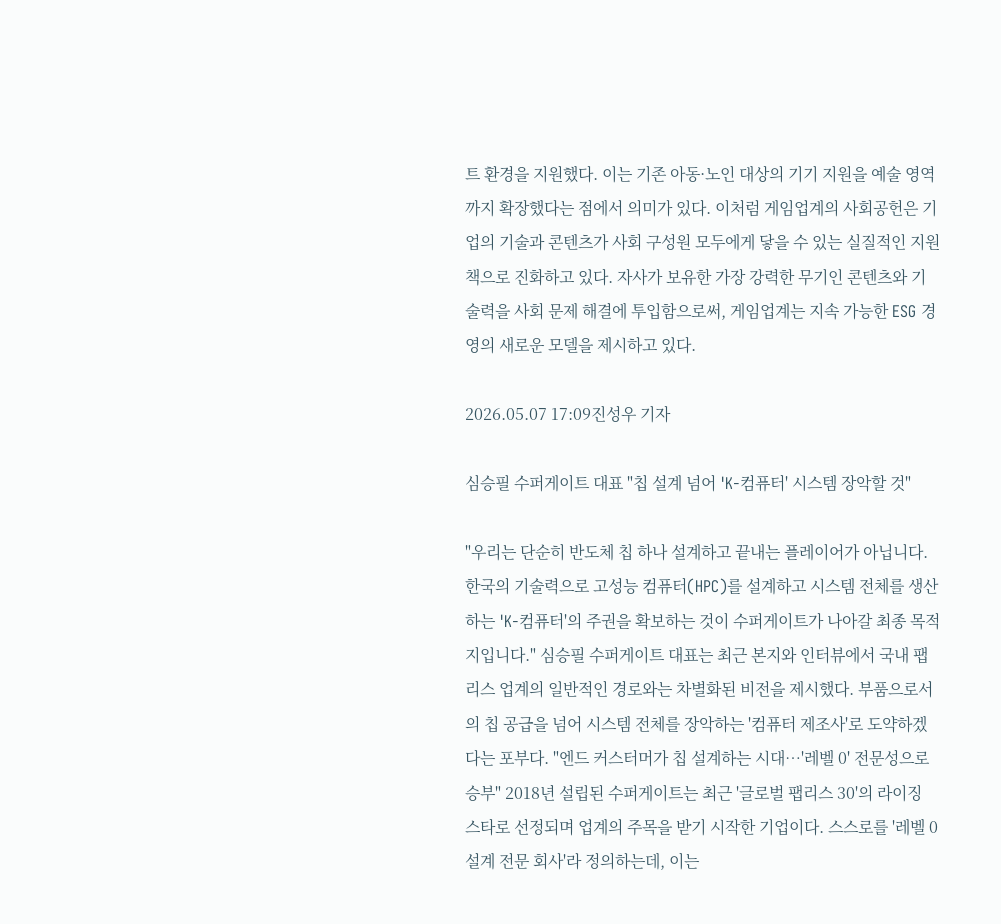트 환경을 지원했다. 이는 기존 아동·노인 대상의 기기 지원을 예술 영역까지 확장했다는 점에서 의미가 있다. 이처럼 게임업계의 사회공헌은 기업의 기술과 콘텐츠가 사회 구성원 모두에게 닿을 수 있는 실질적인 지원책으로 진화하고 있다. 자사가 보유한 가장 강력한 무기인 콘텐츠와 기술력을 사회 문제 해결에 투입함으로써, 게임업계는 지속 가능한 ESG 경영의 새로운 모델을 제시하고 있다.

2026.05.07 17:09진성우 기자

심승필 수퍼게이트 대표 "칩 설계 넘어 'K-컴퓨터' 시스템 장악할 것"

"우리는 단순히 반도체 칩 하나 설계하고 끝내는 플레이어가 아닙니다. 한국의 기술력으로 고성능 컴퓨터(HPC)를 설계하고 시스템 전체를 생산하는 'K-컴퓨터'의 주권을 확보하는 것이 수퍼게이트가 나아갈 최종 목적지입니다." 심승필 수퍼게이트 대표는 최근 본지와 인터뷰에서 국내 팹리스 업계의 일반적인 경로와는 차별화된 비전을 제시했다. 부품으로서의 칩 공급을 넘어 시스템 전체를 장악하는 '컴퓨터 제조사'로 도약하겠다는 포부다. "엔드 커스터머가 칩 설계하는 시대…'레벨 0' 전문성으로 승부" 2018년 설립된 수퍼게이트는 최근 '글로벌 팹리스 30'의 라이징 스타로 선정되며 업계의 주목을 받기 시작한 기업이다. 스스로를 '레벨 0 설계 전문 회사'라 정의하는데, 이는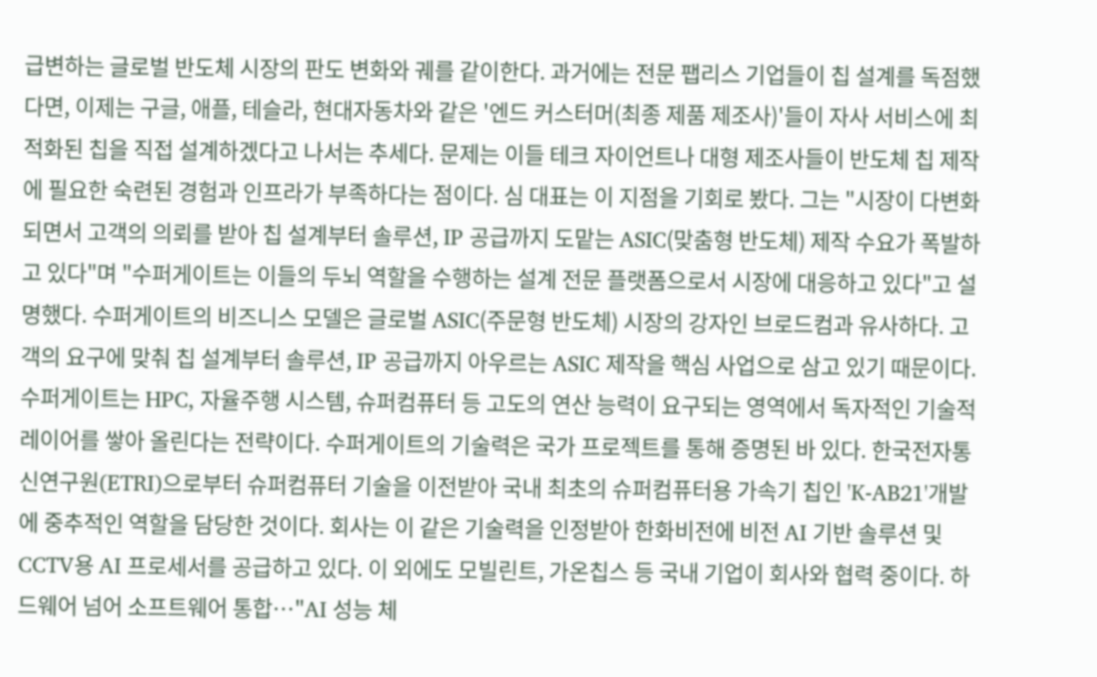급변하는 글로벌 반도체 시장의 판도 변화와 궤를 같이한다. 과거에는 전문 팹리스 기업들이 칩 설계를 독점했다면, 이제는 구글, 애플, 테슬라, 현대자동차와 같은 '엔드 커스터머(최종 제품 제조사)'들이 자사 서비스에 최적화된 칩을 직접 설계하겠다고 나서는 추세다. 문제는 이들 테크 자이언트나 대형 제조사들이 반도체 칩 제작에 필요한 숙련된 경험과 인프라가 부족하다는 점이다. 심 대표는 이 지점을 기회로 봤다. 그는 "시장이 다변화되면서 고객의 의뢰를 받아 칩 설계부터 솔루션, IP 공급까지 도맡는 ASIC(맞춤형 반도체) 제작 수요가 폭발하고 있다"며 "수퍼게이트는 이들의 두뇌 역할을 수행하는 설계 전문 플랫폼으로서 시장에 대응하고 있다"고 설명했다. 수퍼게이트의 비즈니스 모델은 글로벌 ASIC(주문형 반도체) 시장의 강자인 브로드컴과 유사하다. 고객의 요구에 맞춰 칩 설계부터 솔루션, IP 공급까지 아우르는 ASIC 제작을 핵심 사업으로 삼고 있기 때문이다. 수퍼게이트는 HPC, 자율주행 시스템, 슈퍼컴퓨터 등 고도의 연산 능력이 요구되는 영역에서 독자적인 기술적 레이어를 쌓아 올린다는 전략이다. 수퍼게이트의 기술력은 국가 프로젝트를 통해 증명된 바 있다. 한국전자통신연구원(ETRI)으로부터 슈퍼컴퓨터 기술을 이전받아 국내 최초의 슈퍼컴퓨터용 가속기 칩인 'K-AB21'개발에 중추적인 역할을 담당한 것이다. 회사는 이 같은 기술력을 인정받아 한화비전에 비전 AI 기반 솔루션 및 CCTV용 AI 프로세서를 공급하고 있다. 이 외에도 모빌린트, 가온칩스 등 국내 기업이 회사와 협력 중이다. 하드웨어 넘어 소프트웨어 통합…"AI 성능 체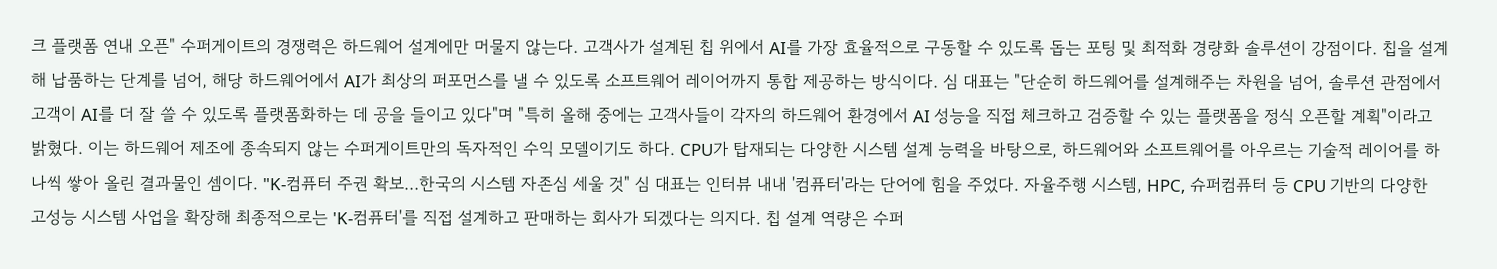크 플랫폼 연내 오픈" 수퍼게이트의 경쟁력은 하드웨어 설계에만 머물지 않는다. 고객사가 설계된 칩 위에서 AI를 가장 효율적으로 구동할 수 있도록 돕는 포팅 및 최적화 경량화 솔루션이 강점이다. 칩을 설계해 납품하는 단계를 넘어, 해당 하드웨어에서 AI가 최상의 퍼포먼스를 낼 수 있도록 소프트웨어 레이어까지 통합 제공하는 방식이다. 심 대표는 "단순히 하드웨어를 설계해주는 차원을 넘어, 솔루션 관점에서 고객이 AI를 더 잘 쓸 수 있도록 플랫폼화하는 데 공을 들이고 있다"며 "특히 올해 중에는 고객사들이 각자의 하드웨어 환경에서 AI 성능을 직접 체크하고 검증할 수 있는 플랫폼을 정식 오픈할 계획"이라고 밝혔다. 이는 하드웨어 제조에 종속되지 않는 수퍼게이트만의 독자적인 수익 모델이기도 하다. CPU가 탑재되는 다양한 시스템 설계 능력을 바탕으로, 하드웨어와 소프트웨어를 아우르는 기술적 레이어를 하나씩 쌓아 올린 결과물인 셈이다. "K-컴퓨터 주권 확보…한국의 시스템 자존심 세울 것" 심 대표는 인터뷰 내내 '컴퓨터'라는 단어에 힘을 주었다. 자율주행 시스템, HPC, 슈퍼컴퓨터 등 CPU 기반의 다양한 고성능 시스템 사업을 확장해 최종적으로는 'K-컴퓨터'를 직접 설계하고 판매하는 회사가 되겠다는 의지다. 칩 설계 역량은 수퍼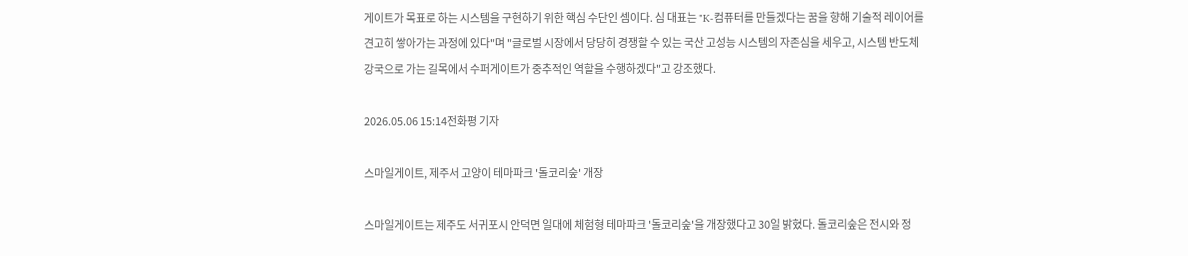게이트가 목표로 하는 시스템을 구현하기 위한 핵심 수단인 셈이다. 심 대표는 "K-컴퓨터를 만들겠다는 꿈을 향해 기술적 레이어를 견고히 쌓아가는 과정에 있다"며 "글로벌 시장에서 당당히 경쟁할 수 있는 국산 고성능 시스템의 자존심을 세우고, 시스템 반도체 강국으로 가는 길목에서 수퍼게이트가 중추적인 역할을 수행하겠다"고 강조했다.

2026.05.06 15:14전화평 기자

스마일게이트, 제주서 고양이 테마파크 '돌코리숲' 개장

스마일게이트는 제주도 서귀포시 안덕면 일대에 체험형 테마파크 '돌코리숲'을 개장했다고 30일 밝혔다. 돌코리숲은 전시와 정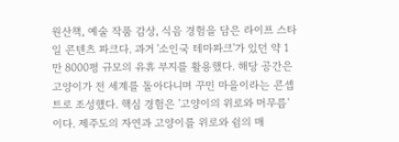원산책, 예술 작품 감상, 식음 경험을 담은 라이프 스타일 콘텐츠 파크다. 과거 '소인국 테마파크'가 있던 약 1만 8000평 규모의 유휴 부지를 활용했다. 해당 공간은 고양이가 전 세계를 돌아다니며 꾸민 마을이라는 콘셉트로 조성했다. 핵심 경험은 '고양이의 위로와 머무름'이다. 제주도의 자연과 고양이를 위로와 쉼의 매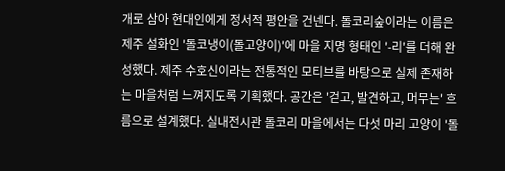개로 삼아 현대인에게 정서적 평안을 건넨다. 돌코리숲이라는 이름은 제주 설화인 '돌코냉이(돌고양이)'에 마을 지명 형태인 '-리'를 더해 완성했다. 제주 수호신이라는 전통적인 모티브를 바탕으로 실제 존재하는 마을처럼 느껴지도록 기획했다. 공간은 '걷고, 발견하고, 머무는' 흐름으로 설계했다. 실내전시관 돌코리 마을에서는 다섯 마리 고양이 '돌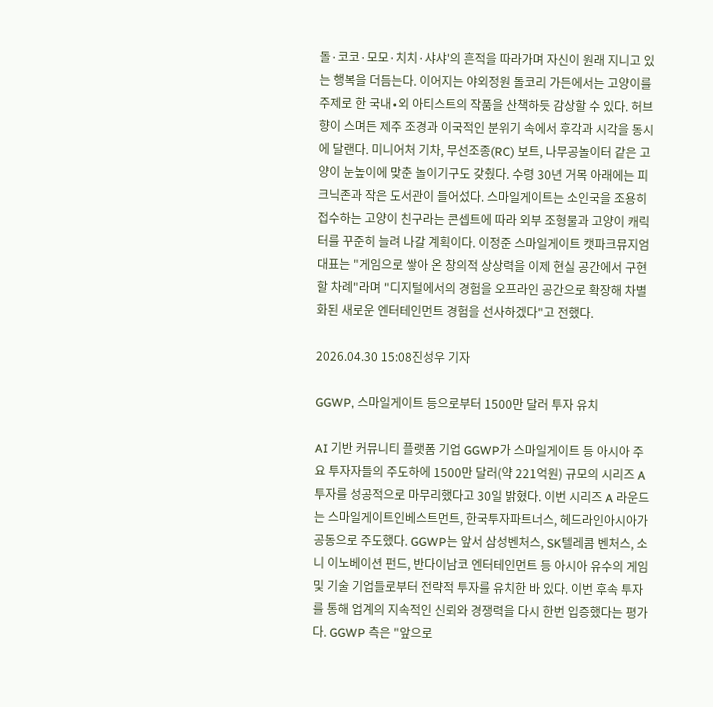돌·코코·모모·치치·샤샤'의 흔적을 따라가며 자신이 원래 지니고 있는 행복을 더듬는다. 이어지는 야외정원 돌코리 가든에서는 고양이를 주제로 한 국내∙외 아티스트의 작품을 산책하듯 감상할 수 있다. 허브 향이 스며든 제주 조경과 이국적인 분위기 속에서 후각과 시각을 동시에 달랜다. 미니어처 기차, 무선조종(RC) 보트, 나무공놀이터 같은 고양이 눈높이에 맞춘 놀이기구도 갖췄다. 수령 30년 거목 아래에는 피크닉존과 작은 도서관이 들어섰다. 스마일게이트는 소인국을 조용히 접수하는 고양이 친구라는 콘셉트에 따라 외부 조형물과 고양이 캐릭터를 꾸준히 늘려 나갈 계획이다. 이정준 스마일게이트 캣파크뮤지엄 대표는 "게임으로 쌓아 온 창의적 상상력을 이제 현실 공간에서 구현할 차례"라며 "디지털에서의 경험을 오프라인 공간으로 확장해 차별화된 새로운 엔터테인먼트 경험을 선사하겠다"고 전했다.

2026.04.30 15:08진성우 기자

GGWP, 스마일게이트 등으로부터 1500만 달러 투자 유치

AI 기반 커뮤니티 플랫폼 기업 GGWP가 스마일게이트 등 아시아 주요 투자자들의 주도하에 1500만 달러(약 221억원) 규모의 시리즈 A 투자를 성공적으로 마무리했다고 30일 밝혔다. 이번 시리즈 A 라운드는 스마일게이트인베스트먼트, 한국투자파트너스, 헤드라인아시아가 공동으로 주도했다. GGWP는 앞서 삼성벤처스, SK텔레콤 벤처스, 소니 이노베이션 펀드, 반다이남코 엔터테인먼트 등 아시아 유수의 게임 및 기술 기업들로부터 전략적 투자를 유치한 바 있다. 이번 후속 투자를 통해 업계의 지속적인 신뢰와 경쟁력을 다시 한번 입증했다는 평가다. GGWP 측은 "앞으로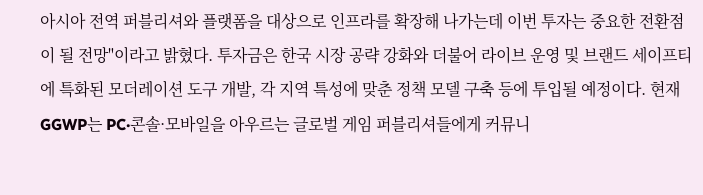아시아 전역 퍼블리셔와 플랫폼을 대상으로 인프라를 확장해 나가는데 이번 투자는 중요한 전환점이 될 전망"이라고 밝혔다. 투자금은 한국 시장 공략 강화와 더불어 라이브 운영 및 브랜드 세이프티에 특화된 모더레이션 도구 개발, 각 지역 특성에 맞춘 정책 모델 구축 등에 투입될 예정이다. 현재 GGWP는 PC·콘솔·모바일을 아우르는 글로벌 게임 퍼블리셔들에게 커뮤니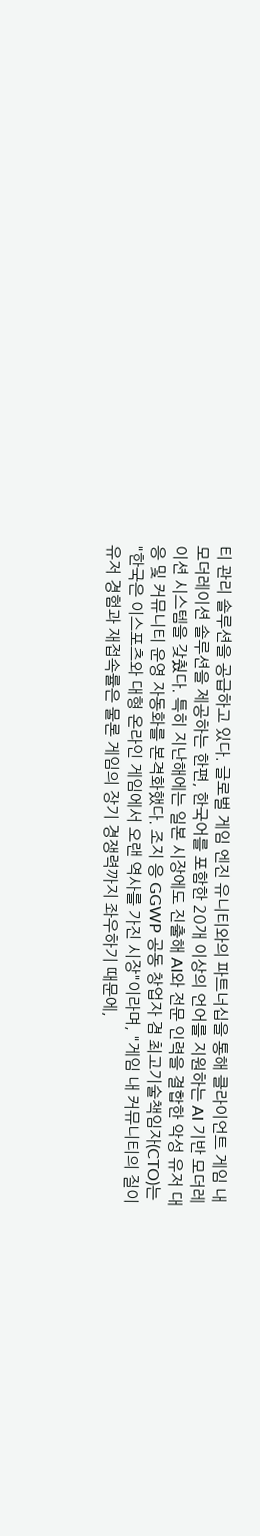티 관리 솔루션을 공급하고 있다. 글로벌 게임 엔진 유니티와의 파트너십을 통해 클라이언트 게임 내 모더레이션 솔루션을 제공하는 한편, 한국어를 포함한 20개 이상의 언어를 지원하는 AI 기반 모더레이션 시스템을 갖췄다. 특히 지난해에는 일본 시장에도 진출해 AI와 전문 인력을 결합한 악성 유저 대응 및 커뮤니티 운영 자동화를 본격화했다. 조지 응 GGWP 공동 창업자 겸 최고기술책임자(CTO)는 "한국은 이스포츠와 대형 온라인 게임에서 오랜 역사를 가진 시장"이라며, "게임 내 커뮤니티의 질이 유저 경험과 재접속률은 물론 게임의 장기 경쟁력까지 좌우하기 때문에,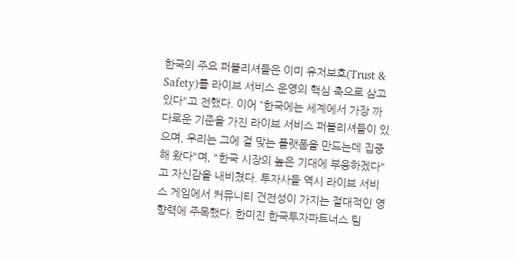한국의 주요 퍼블리셔들은 이미 유저보호(Trust & Safety)를 라이브 서비스 운영의 핵심 축으로 삼고 있다"고 전했다. 이어 “한국에는 세계에서 가장 까다로운 기준을 가진 라이브 서비스 퍼블리셔들이 있으며, 우리는 그에 걸 맞는 플랫폼을 만드는데 집중해 왔다"며, "한국 시장의 높은 기대에 부응하겠다"고 자신감을 내비쳤다. 투자사들 역시 라이브 서비스 게임에서 커뮤니티 건전성이 가지는 절대적인 영향력에 주목했다. 한미진 한국투자파트너스 팀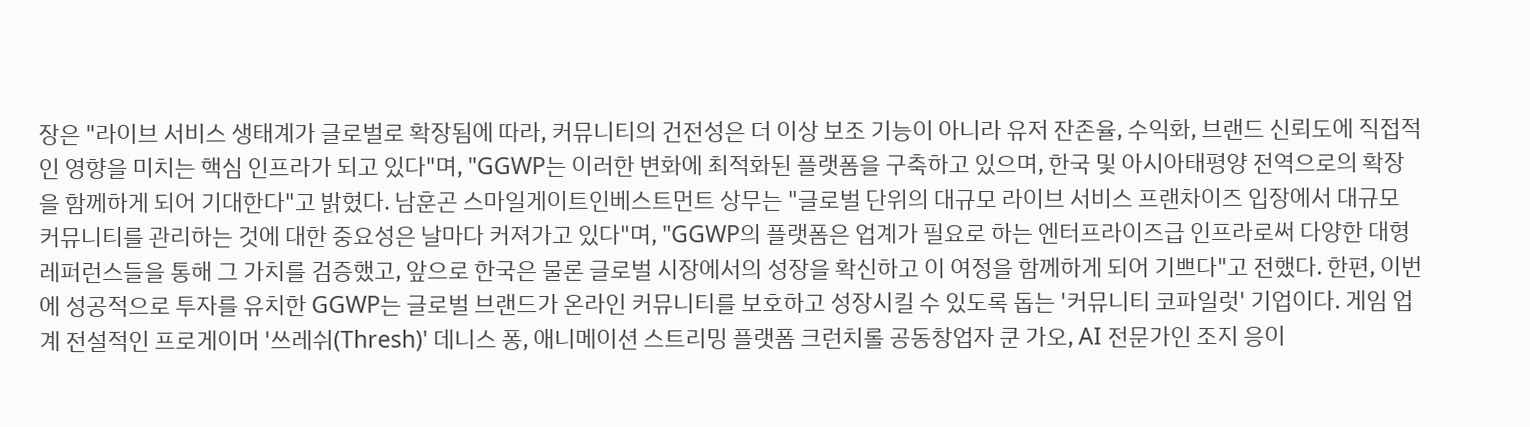장은 "라이브 서비스 생태계가 글로벌로 확장됨에 따라, 커뮤니티의 건전성은 더 이상 보조 기능이 아니라 유저 잔존율, 수익화, 브랜드 신뢰도에 직접적인 영향을 미치는 핵심 인프라가 되고 있다"며, "GGWP는 이러한 변화에 최적화된 플랫폼을 구축하고 있으며, 한국 및 아시아태평양 전역으로의 확장을 함께하게 되어 기대한다"고 밝혔다. 남훈곤 스마일게이트인베스트먼트 상무는 "글로벌 단위의 대규모 라이브 서비스 프랜차이즈 입장에서 대규모 커뮤니티를 관리하는 것에 대한 중요성은 날마다 커져가고 있다"며, "GGWP의 플랫폼은 업계가 필요로 하는 엔터프라이즈급 인프라로써 다양한 대형 레퍼런스들을 통해 그 가치를 검증했고, 앞으로 한국은 물론 글로벌 시장에서의 성장을 확신하고 이 여정을 함께하게 되어 기쁘다"고 전했다. 한편, 이번에 성공적으로 투자를 유치한 GGWP는 글로벌 브랜드가 온라인 커뮤니티를 보호하고 성장시킬 수 있도록 돕는 '커뮤니티 코파일럿' 기업이다. 게임 업계 전설적인 프로게이머 '쓰레쉬(Thresh)' 데니스 퐁, 애니메이션 스트리밍 플랫폼 크런치롤 공동창업자 쿤 가오, AI 전문가인 조지 응이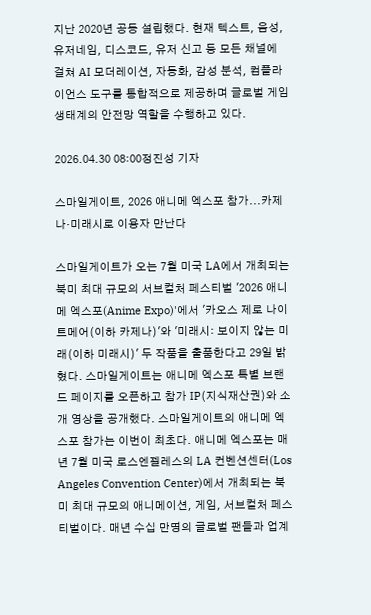지난 2020년 공동 설립했다. 현재 텍스트, 음성, 유저네임, 디스코드, 유저 신고 등 모든 채널에 걸쳐 AI 모더레이션, 자동화, 감성 분석, 컴플라이언스 도구를 통합적으로 제공하며 글로벌 게임 생태계의 안전망 역할을 수행하고 있다.

2026.04.30 08:00정진성 기자

스마일게이트, 2026 애니메 엑스포 참가...카제나·미래시로 이용자 만난다

스마일게이트가 오는 7월 미국 LA에서 개최되는 북미 최대 규모의 서브컬처 페스티벌 '2026 애니메 엑스포(Anime Expo)'에서 '카오스 제로 나이트메어(이하 카제나)'와 '미래시: 보이지 않는 미래(이하 미래시)' 두 작품을 출품한다고 29일 밝혔다. 스마일게이트는 애니메 엑스포 특별 브랜드 페이지를 오픈하고 참가 IP(지식재산권)와 소개 영상을 공개했다. 스마일게이트의 애니메 엑스포 참가는 이번이 최초다. 애니메 엑스포는 매년 7월 미국 로스엔젤레스의 LA 컨벤션센터(Los Angeles Convention Center)에서 개최되는 북미 최대 규모의 애니메이션, 게임, 서브컬처 페스티벌이다. 매년 수십 만명의 글로벌 팬들과 업계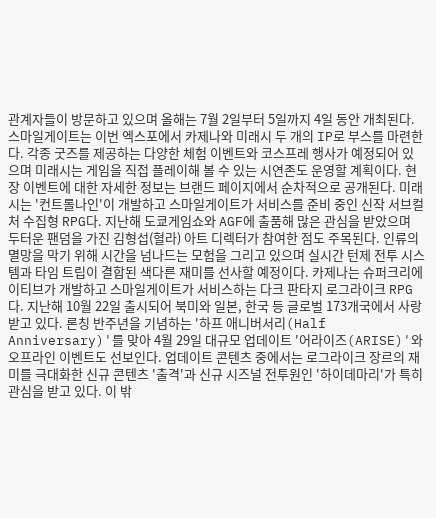관계자들이 방문하고 있으며 올해는 7월 2일부터 5일까지 4일 동안 개최된다. 스마일게이트는 이번 엑스포에서 카제나와 미래시 두 개의 IP로 부스를 마련한다. 각종 굿즈를 제공하는 다양한 체험 이벤트와 코스프레 행사가 예정되어 있으며 미래시는 게임을 직접 플레이해 볼 수 있는 시연존도 운영할 계획이다. 현장 이벤트에 대한 자세한 정보는 브랜드 페이지에서 순차적으로 공개된다. 미래시는 '컨트롤나인'이 개발하고 스마일게이트가 서비스를 준비 중인 신작 서브컬처 수집형 RPG다. 지난해 도쿄게임쇼와 AGF에 출품해 많은 관심을 받았으며 두터운 팬덤을 가진 김형섭(혈라) 아트 디렉터가 참여한 점도 주목된다. 인류의 멸망을 막기 위해 시간을 넘나드는 모험을 그리고 있으며 실시간 턴제 전투 시스템과 타임 트립이 결합된 색다른 재미를 선사할 예정이다. 카제나는 슈퍼크리에이티브가 개발하고 스마일게이트가 서비스하는 다크 판타지 로그라이크 RPG다. 지난해 10월 22일 출시되어 북미와 일본, 한국 등 글로벌 173개국에서 사랑받고 있다. 론칭 반주년을 기념하는 '하프 애니버서리(Half Anniversary)'를 맞아 4월 29일 대규모 업데이트 '어라이즈(ARISE)'와 오프라인 이벤트도 선보인다. 업데이트 콘텐츠 중에서는 로그라이크 장르의 재미를 극대화한 신규 콘텐츠 '출격'과 신규 시즈널 전투원인 '하이데마리'가 특히 관심을 받고 있다. 이 밖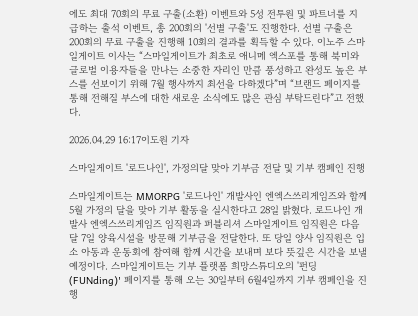에도 최대 70회의 무료 구출(소환) 이벤트와 5성 전투원 및 파트너를 지급하는 출석 이벤트, 총 200회의 '선별 구출'도 진행한다. 선별 구출은 200회의 무료 구출을 진행해 10회의 결과를 획득할 수 있다. 이노주 스마일게이트 이사는 “스마일게이트가 최초로 애니메 엑스포를 통해 북미와 글로벌 이용자들을 만나는 소중한 자리인 만큼 풍성하고 완성도 높은 부스를 선보이기 위해 7월 행사까지 최선을 다하겠다”며 “브랜드 페이지를 통해 전해질 부스에 대한 새로운 소식에도 많은 관심 부탁드린다”고 전했다.

2026.04.29 16:17이도원 기자

스마일게이트 '로드나인', 가정의달 맞아 기부금 전달 및 기부 캠페인 진행

스마일게이트는 MMORPG '로드나인' 개발사인 엔엑스쓰리게임즈와 함께 5월 가정의 달을 맞아 기부 활동을 실시한다고 28일 밝혔다. 로드나인 개발사 엔엑스쓰리게임즈 임직원과 퍼블리셔 스마일게이트 임직원은 다음달 7일 양육시설을 방문해 기부금을 전달한다. 또 당일 양사 임직원은 입소 아동과 운동회에 참여해 함께 시간을 보내며 보다 뜻깊은 시간을 보낼 예정이다. 스마일게이트는 기부 플랫폼 희망스튜디오의 '펀딩(FUNding)' 페이지를 통해 오는 30일부터 6월4일까지 기부 캠페인을 진행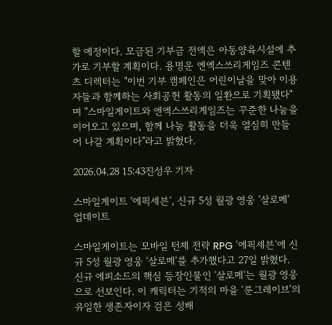할 예정이다. 모금된 기부금 전액은 아동양육시설에 추가로 기부할 계획이다. 용명운 엔엑스쓰리게임즈 콘텐츠 디렉터는 "이번 기부 캠페인은 어린이날을 맞아 이용자들과 함께하는 사회공헌 활동의 일환으로 기획됐다"며 "스마일게이트와 엔엑스쓰리게임즈는 꾸준한 나눔을 이어오고 있으며, 함께 나눔 활동을 더욱 열심히 만들어 나갈 계획이다"라고 밝혔다.

2026.04.28 15:43진성우 기자

스마일게이트 '에픽세븐', 신규 5성 월광 영웅 '살로메' 업데이트

스마일게이트는 모바일 턴제 전략 RPG '에픽세븐'에 신규 5성 월광 영웅 '살로메'를 추가했다고 27일 밝혔다. 신규 에피소드의 핵심 등장인물인 '살로메'는 월광 영웅으로 선보인다. 이 캐릭터는 기적의 마을 '룬그레이브'의 유일한 생존자이자 검은 성배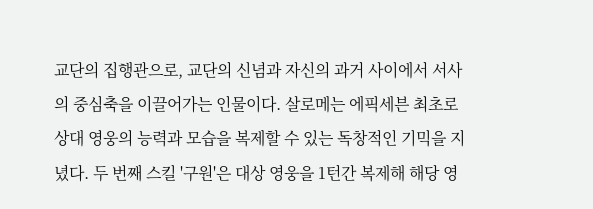교단의 집행관으로, 교단의 신념과 자신의 과거 사이에서 서사의 중심축을 이끌어가는 인물이다. 살로메는 에픽세븐 최초로 상대 영웅의 능력과 모습을 복제할 수 있는 독창적인 기믹을 지녔다. 두 번째 스킬 '구원'은 대상 영웅을 1턴간 복제해 해당 영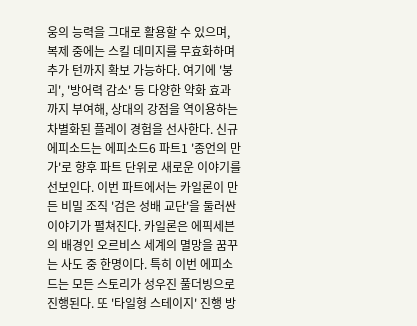웅의 능력을 그대로 활용할 수 있으며, 복제 중에는 스킬 데미지를 무효화하며 추가 턴까지 확보 가능하다. 여기에 '붕괴', '방어력 감소' 등 다양한 약화 효과까지 부여해, 상대의 강점을 역이용하는 차별화된 플레이 경험을 선사한다. 신규 에피소드는 에피소드6 파트1 '종언의 만가'로 향후 파트 단위로 새로운 이야기를 선보인다. 이번 파트에서는 카일론이 만든 비밀 조직 '검은 성배 교단'을 둘러싼 이야기가 펼쳐진다. 카일론은 에픽세븐의 배경인 오르비스 세계의 멸망을 꿈꾸는 사도 중 한명이다. 특히 이번 에피소드는 모든 스토리가 성우진 풀더빙으로 진행된다. 또 '타일형 스테이지' 진행 방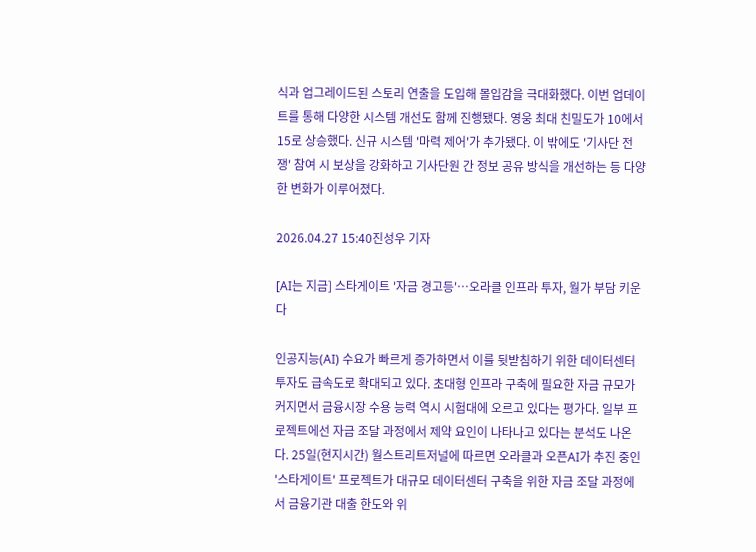식과 업그레이드된 스토리 연출을 도입해 몰입감을 극대화했다. 이번 업데이트를 통해 다양한 시스템 개선도 함께 진행됐다. 영웅 최대 친밀도가 10에서 15로 상승했다. 신규 시스템 '마력 제어'가 추가됐다. 이 밖에도 '기사단 전쟁' 참여 시 보상을 강화하고 기사단원 간 정보 공유 방식을 개선하는 등 다양한 변화가 이루어졌다.

2026.04.27 15:40진성우 기자

[AI는 지금] 스타게이트 '자금 경고등'…오라클 인프라 투자, 월가 부담 키운다

인공지능(AI) 수요가 빠르게 증가하면서 이를 뒷받침하기 위한 데이터센터 투자도 급속도로 확대되고 있다. 초대형 인프라 구축에 필요한 자금 규모가 커지면서 금융시장 수용 능력 역시 시험대에 오르고 있다는 평가다. 일부 프로젝트에선 자금 조달 과정에서 제약 요인이 나타나고 있다는 분석도 나온다. 25일(현지시간) 월스트리트저널에 따르면 오라클과 오픈AI가 추진 중인 '스타게이트' 프로젝트가 대규모 데이터센터 구축을 위한 자금 조달 과정에서 금융기관 대출 한도와 위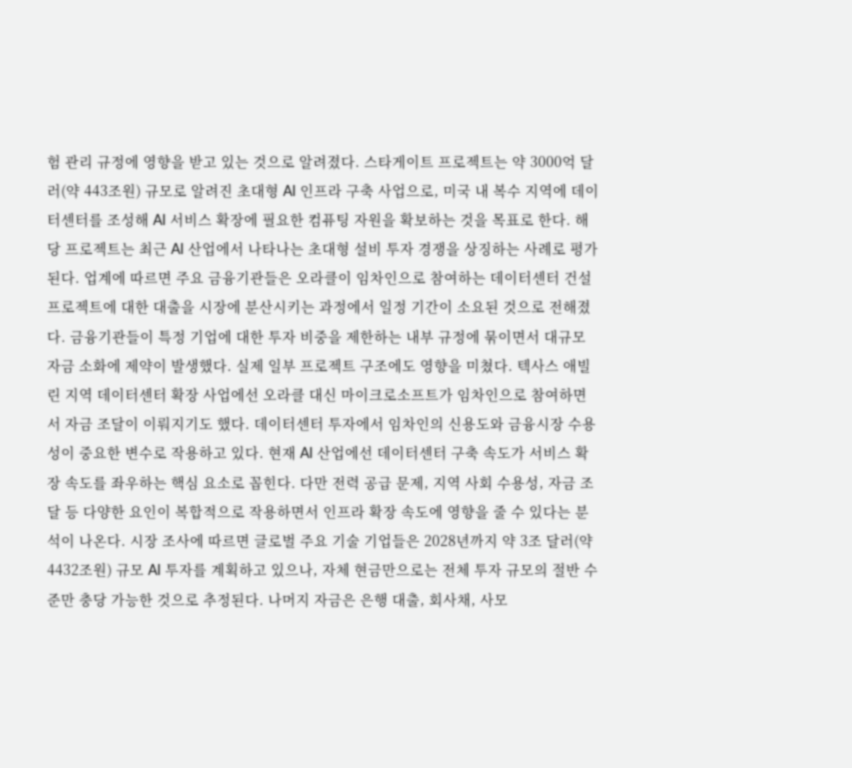험 관리 규정에 영향을 받고 있는 것으로 알려졌다. 스타게이트 프로젝트는 약 3000억 달러(약 443조원) 규모로 알려진 초대형 AI 인프라 구축 사업으로, 미국 내 복수 지역에 데이터센터를 조성해 AI 서비스 확장에 필요한 컴퓨팅 자원을 확보하는 것을 목표로 한다. 해당 프로젝트는 최근 AI 산업에서 나타나는 초대형 설비 투자 경쟁을 상징하는 사례로 평가된다. 업계에 따르면 주요 금융기관들은 오라클이 임차인으로 참여하는 데이터센터 건설 프로젝트에 대한 대출을 시장에 분산시키는 과정에서 일정 기간이 소요된 것으로 전해졌다. 금융기관들이 특정 기업에 대한 투자 비중을 제한하는 내부 규정에 묶이면서 대규모 자금 소화에 제약이 발생했다. 실제 일부 프로젝트 구조에도 영향을 미쳤다. 텍사스 애빌린 지역 데이터센터 확장 사업에선 오라클 대신 마이크로소프트가 임차인으로 참여하면서 자금 조달이 이뤄지기도 했다. 데이터센터 투자에서 임차인의 신용도와 금융시장 수용성이 중요한 변수로 작용하고 있다. 현재 AI 산업에선 데이터센터 구축 속도가 서비스 확장 속도를 좌우하는 핵심 요소로 꼽힌다. 다만 전력 공급 문제, 지역 사회 수용성, 자금 조달 등 다양한 요인이 복합적으로 작용하면서 인프라 확장 속도에 영향을 줄 수 있다는 분석이 나온다. 시장 조사에 따르면 글로벌 주요 기술 기업들은 2028년까지 약 3조 달러(약 4432조원) 규모 AI 투자를 계획하고 있으나, 자체 현금만으로는 전체 투자 규모의 절반 수준만 충당 가능한 것으로 추정된다. 나머지 자금은 은행 대출, 회사채, 사모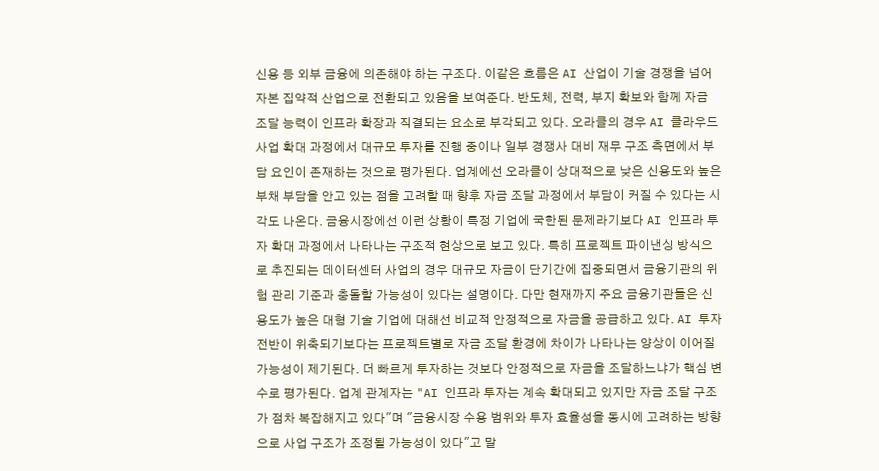신용 등 외부 금융에 의존해야 하는 구조다. 이같은 흐름은 AI 산업이 기술 경쟁을 넘어 자본 집약적 산업으로 전환되고 있음을 보여준다. 반도체, 전력, 부지 확보와 함께 자금 조달 능력이 인프라 확장과 직결되는 요소로 부각되고 있다. 오라클의 경우 AI 클라우드 사업 확대 과정에서 대규모 투자를 진행 중이나 일부 경쟁사 대비 재무 구조 측면에서 부담 요인이 존재하는 것으로 평가된다. 업계에선 오라클이 상대적으로 낮은 신용도와 높은 부채 부담을 안고 있는 점을 고려할 때 향후 자금 조달 과정에서 부담이 커질 수 있다는 시각도 나온다. 금융시장에선 이런 상황이 특정 기업에 국한된 문제라기보다 AI 인프라 투자 확대 과정에서 나타나는 구조적 현상으로 보고 있다. 특히 프로젝트 파이낸싱 방식으로 추진되는 데이터센터 사업의 경우 대규모 자금이 단기간에 집중되면서 금융기관의 위험 관리 기준과 충돌할 가능성이 있다는 설명이다. 다만 현재까지 주요 금융기관들은 신용도가 높은 대형 기술 기업에 대해선 비교적 안정적으로 자금을 공급하고 있다. AI 투자 전반이 위축되기보다는 프로젝트별로 자금 조달 환경에 차이가 나타나는 양상이 이어질 가능성이 제기된다. 더 빠르게 투자하는 것보다 안정적으로 자금을 조달하느냐가 핵심 변수로 평가된다. 업계 관계자는 "AI 인프라 투자는 계속 확대되고 있지만 자금 조달 구조가 점차 복잡해지고 있다"며 "금융시장 수용 범위와 투자 효율성을 동시에 고려하는 방향으로 사업 구조가 조정될 가능성이 있다"고 말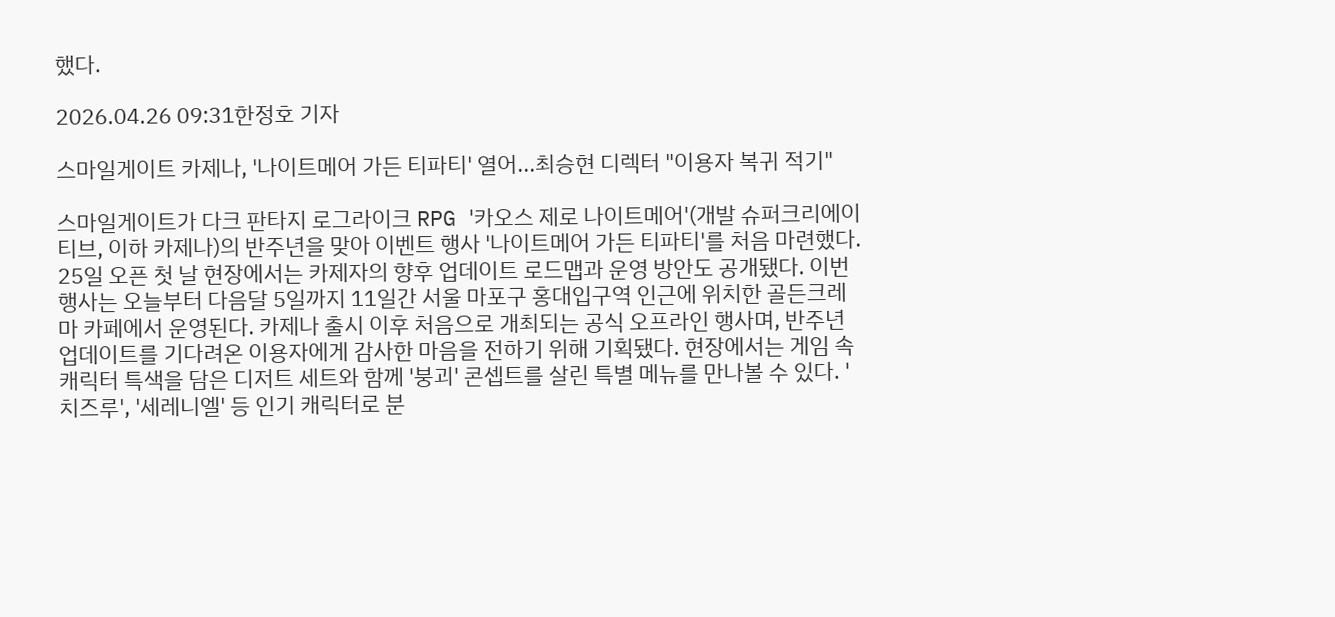했다.

2026.04.26 09:31한정호 기자

스마일게이트 카제나, '나이트메어 가든 티파티' 열어...최승현 디렉터 "이용자 복귀 적기"

스마일게이트가 다크 판타지 로그라이크 RPG '카오스 제로 나이트메어'(개발 슈퍼크리에이티브, 이하 카제나)의 반주년을 맞아 이벤트 행사 '나이트메어 가든 티파티'를 처음 마련했다. 25일 오픈 첫 날 현장에서는 카제자의 향후 업데이트 로드맵과 운영 방안도 공개됐다. 이번 행사는 오늘부터 다음달 5일까지 11일간 서울 마포구 홍대입구역 인근에 위치한 골든크레마 카페에서 운영된다. 카제나 출시 이후 처음으로 개최되는 공식 오프라인 행사며, 반주년 업데이트를 기다려온 이용자에게 감사한 마음을 전하기 위해 기획됐다. 현장에서는 게임 속 캐릭터 특색을 담은 디저트 세트와 함께 '붕괴' 콘셉트를 살린 특별 메뉴를 만나볼 수 있다. '치즈루', '세레니엘' 등 인기 캐릭터로 분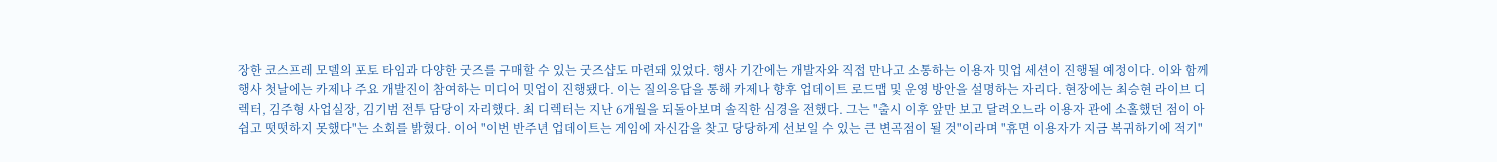장한 코스프레 모델의 포토 타임과 다양한 굿즈를 구매할 수 있는 굿즈샵도 마련돼 있었다. 행사 기간에는 개발자와 직접 만나고 소통하는 이용자 밋업 세션이 진행될 예정이다. 이와 함께 행사 첫날에는 카제나 주요 개발진이 참여하는 미디어 밋업이 진행됐다. 이는 질의응답을 통해 카제나 향후 업데이트 로드맵 및 운영 방안을 설명하는 자리다. 현장에는 최승현 라이브 디렉터, 김주형 사업실장, 김기범 전투 담당이 자리했다. 최 디렉터는 지난 6개월을 되돌아보며 솔직한 심경을 전했다. 그는 "출시 이후 앞만 보고 달려오느라 이용자 관에 소홀했던 점이 아쉽고 떳떳하지 못했다"는 소회를 밝혔다. 이어 "이번 반주년 업데이트는 게임에 자신감을 찾고 당당하게 선보일 수 있는 큰 변곡점이 될 것"이라며 "휴면 이용자가 지금 복귀하기에 적기"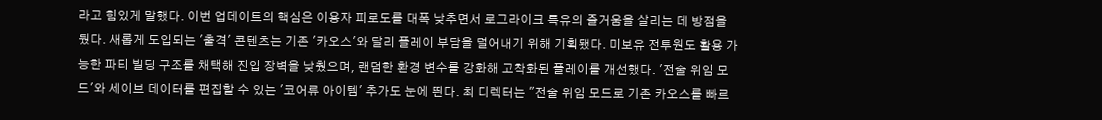라고 힘있게 말했다. 이번 업데이트의 핵심은 이용자 피로도를 대폭 낮추면서 로그라이크 특유의 즐거움을 살리는 데 방점을 뒀다. 새롭게 도입되는 '출격' 콘텐츠는 기존 '카오스'와 달리 플레이 부담을 덜어내기 위해 기획됐다. 미보유 전투원도 활용 가능한 파티 빌딩 구조를 채택해 진입 장벽을 낮췄으며, 랜덤한 환경 변수를 강화해 고착화된 플레이를 개선했다. '전술 위임 모드'와 세이브 데이터를 편집할 수 있는 '코어류 아이템' 추가도 눈에 띈다. 최 디렉터는 "전술 위임 모드로 기존 카오스를 빠르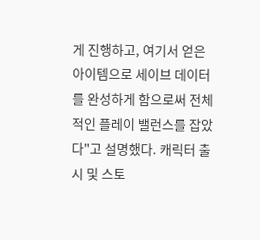게 진행하고, 여기서 얻은 아이템으로 세이브 데이터를 완성하게 함으로써 전체적인 플레이 밸런스를 잡았다"고 설명했다. 캐릭터 출시 및 스토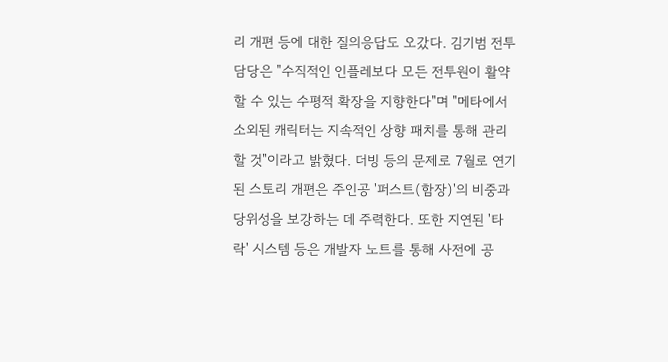리 개편 등에 대한 질의응답도 오갔다. 김기범 전투 담당은 "수직적인 인플레보다 모든 전투원이 활약할 수 있는 수평적 확장을 지향한다"며 "메타에서 소외된 캐릭터는 지속적인 상향 패치를 통해 관리할 것"이라고 밝혔다. 더빙 등의 문제로 7월로 연기된 스토리 개편은 주인공 '퍼스트(함장)'의 비중과 당위성을 보강하는 데 주력한다. 또한 지연된 '타락' 시스템 등은 개발자 노트를 통해 사전에 공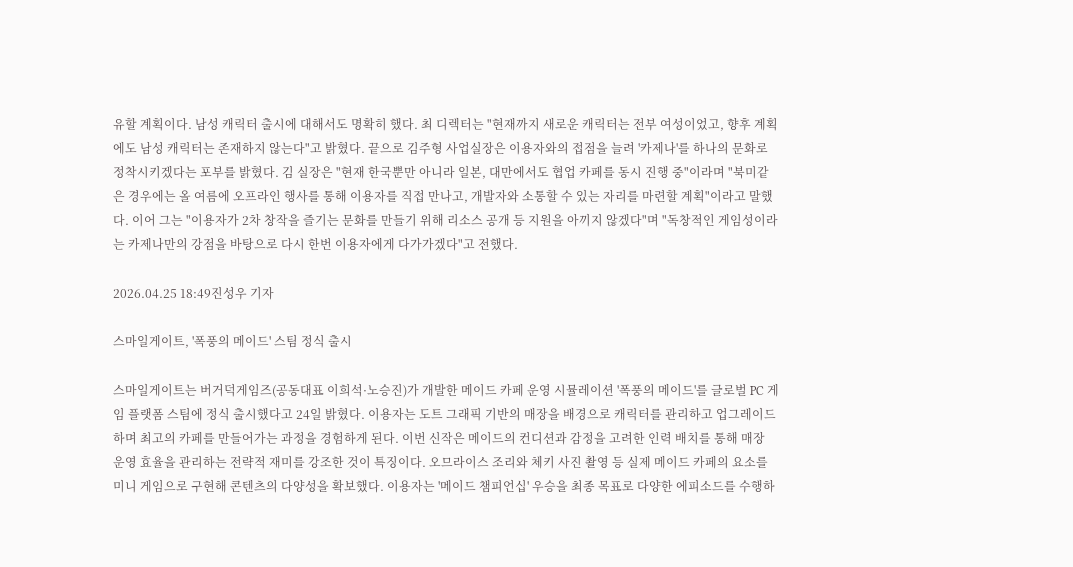유할 계획이다. 남성 캐릭터 출시에 대해서도 명확히 했다. 최 디렉터는 "현재까지 새로운 캐릭터는 전부 여성이었고, 향후 계획에도 남성 캐릭터는 존재하지 않는다"고 밝혔다. 끝으로 김주형 사업실장은 이용자와의 접점을 늘려 '카제나'를 하나의 문화로 정착시키겠다는 포부를 밝혔다. 김 실장은 "현재 한국뿐만 아니라 일본, 대만에서도 협업 카페를 동시 진행 중"이라며 "북미같은 경우에는 올 여름에 오프라인 행사를 통해 이용자를 직접 만나고, 개발자와 소통할 수 있는 자리를 마련할 계획"이라고 말했다. 이어 그는 "이용자가 2차 창작을 즐기는 문화를 만들기 위해 리소스 공개 등 지원을 아끼지 않겠다"며 "독창적인 게임성이라는 카제나만의 강점을 바탕으로 다시 한번 이용자에게 다가가겠다"고 전했다.

2026.04.25 18:49진성우 기자

스마일게이트, '폭풍의 메이드' 스팀 정식 출시

스마일게이트는 버거덕게임즈(공동대표 이희석·노승진)가 개발한 메이드 카페 운영 시뮬레이션 '폭풍의 메이드'를 글로벌 PC 게임 플랫폼 스팀에 정식 출시했다고 24일 밝혔다. 이용자는 도트 그래픽 기반의 매장을 배경으로 캐릭터를 관리하고 업그레이드하며 최고의 카페를 만들어가는 과정을 경험하게 된다. 이번 신작은 메이드의 컨디션과 감정을 고려한 인력 배치를 통해 매장 운영 효율을 관리하는 전략적 재미를 강조한 것이 특징이다. 오므라이스 조리와 체키 사진 촬영 등 실제 메이드 카페의 요소를 미니 게임으로 구현해 콘텐츠의 다양성을 확보했다. 이용자는 '메이드 챔피언십' 우승을 최종 목표로 다양한 에피소드를 수행하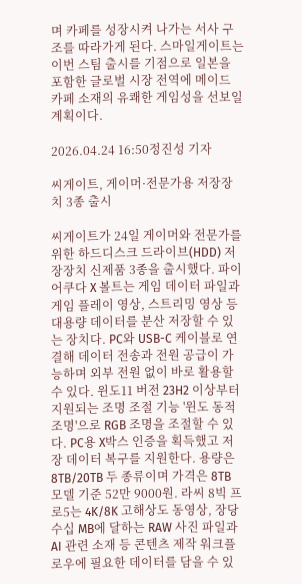며 카페를 성장시켜 나가는 서사 구조를 따라가게 된다. 스마일게이트는 이번 스팀 출시를 기점으로 일본을 포함한 글로벌 시장 전역에 메이드 카페 소재의 유쾌한 게임성을 선보일 계획이다.

2026.04.24 16:50정진성 기자

씨게이트, 게이머·전문가용 저장장치 3종 출시

씨게이트가 24일 게이머와 전문가를 위한 하드디스크 드라이브(HDD) 저장장치 신제품 3종을 출시했다. 파이어쿠다 X 볼트는 게임 데이터 파일과 게임 플레이 영상, 스트리밍 영상 등 대용량 데이터를 분산 저장할 수 있는 장치다. PC와 USB-C 케이블로 연결해 데이터 전송과 전원 공급이 가능하며 외부 전원 없이 바로 활용할 수 있다. 윈도11 버전 23H2 이상부터 지원되는 조명 조절 기능 '윈도 동적 조명'으로 RGB 조명을 조절할 수 있다. PC용 X박스 인증을 획득했고 저장 데이터 복구를 지원한다. 용량은 8TB/20TB 두 종류이며 가격은 8TB 모델 기준 52만 9000원. 라씨 8빅 프로5는 4K/8K 고해상도 동영상, 장당 수십 MB에 달하는 RAW 사진 파일과 AI 관련 소재 등 콘텐츠 제작 워크플로우에 필요한 데이터를 담을 수 있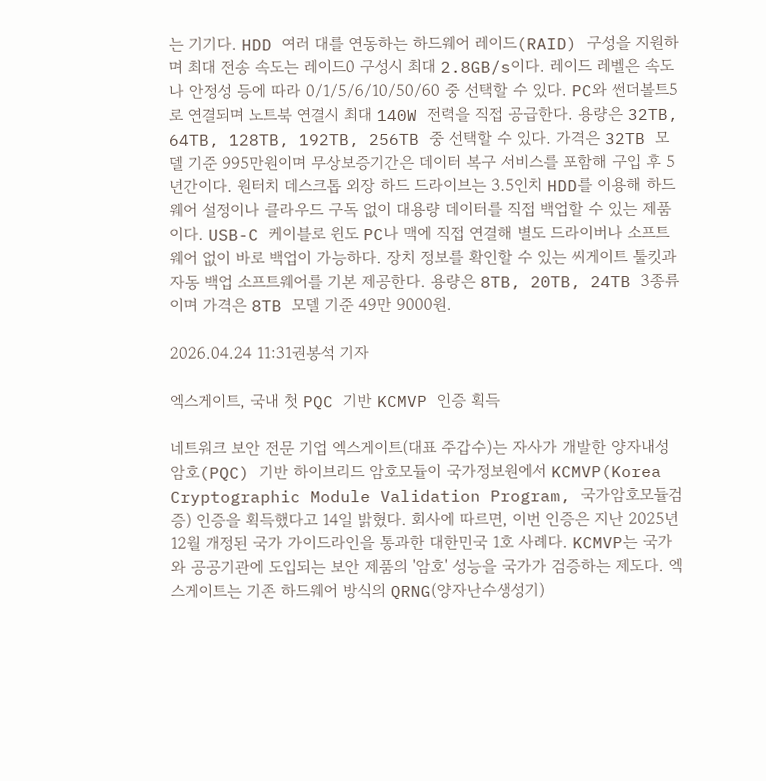는 기기다. HDD 여러 대를 연동하는 하드웨어 레이드(RAID) 구성을 지원하며 최대 전송 속도는 레이드0 구성시 최대 2.8GB/s이다. 레이드 레벨은 속도나 안정성 등에 따라 0/1/5/6/10/50/60 중 선택할 수 있다. PC와 썬더볼트5로 연결되며 노트북 연결시 최대 140W 전력을 직접 공급한다. 용량은 32TB, 64TB, 128TB, 192TB, 256TB 중 선택할 수 있다. 가격은 32TB 모델 기준 995만원이며 무상보증기간은 데이터 복구 서비스를 포함해 구입 후 5년간이다. 원터치 데스크톱 외장 하드 드라이브는 3.5인치 HDD를 이용해 하드웨어 설정이나 클라우드 구독 없이 대용량 데이터를 직접 백업할 수 있는 제품이다. USB-C 케이블로 윈도 PC나 맥에 직접 연결해 별도 드라이버나 소프트웨어 없이 바로 백업이 가능하다. 장치 정보를 확인할 수 있는 씨게이트 툴킷과 자동 백업 소프트웨어를 기본 제공한다. 용량은 8TB, 20TB, 24TB 3종류이며 가격은 8TB 모델 기준 49만 9000원.

2026.04.24 11:31권봉석 기자

엑스게이트, 국내 첫 PQC 기반 KCMVP 인증 획득

네트워크 보안 전문 기업 엑스게이트(대표 주갑수)는 자사가 개발한 양자내성암호(PQC) 기반 하이브리드 암호모듈이 국가정보원에서 KCMVP(Korea Cryptographic Module Validation Program, 국가암호모듈검증) 인증을 획득했다고 14일 밝혔다. 회사에 따르면, 이번 인증은 지난 2025년 12월 개정된 국가 가이드라인을 통과한 대한민국 1호 사례다. KCMVP는 국가와 공공기관에 도입되는 보안 제품의 '암호' 성능을 국가가 검증하는 제도다. 엑스게이트는 기존 하드웨어 방식의 QRNG(양자난수생성기)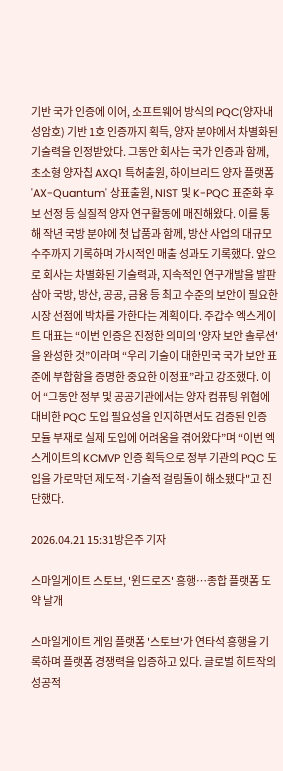기반 국가 인증에 이어, 소프트웨어 방식의 PQC(양자내성암호) 기반 1호 인증까지 획득, 양자 분야에서 차별화된 기술력을 인정받았다. 그동안 회사는 국가 인증과 함께, 초소형 양자칩 AXQ1 특허출원, 하이브리드 양자 플랫폼 'AX-Quantum' 상표출원, NIST 및 K-PQC 표준화 후보 선정 등 실질적 양자 연구활동에 매진해왔다. 이를 통해 작년 국방 분야에 첫 납품과 함께, 방산 사업의 대규모 수주까지 기록하며 가시적인 매출 성과도 기록했다. 앞으로 회사는 차별화된 기술력과, 지속적인 연구개발을 발판삼아 국방, 방산, 공공, 금융 등 최고 수준의 보안이 필요한 시장 선점에 박차를 가한다는 계획이다. 주갑수 엑스게이트 대표는 “이번 인증은 진정한 의미의 '양자 보안 솔루션'을 완성한 것”이라며 “우리 기술이 대한민국 국가 보안 표준에 부합함을 증명한 중요한 이정표”라고 강조했다. 이어 “그동안 정부 및 공공기관에서는 양자 컴퓨팅 위협에 대비한 PQC 도입 필요성을 인지하면서도 검증된 인증 모듈 부재로 실제 도입에 어려움을 겪어왔다”며 “이번 엑스게이트의 KCMVP 인증 획득으로 정부 기관의 PQC 도입을 가로막던 제도적·기술적 걸림돌이 해소됐다"고 진단했다.

2026.04.21 15:31방은주 기자

스마일게이트 스토브, '윈드로즈' 흥행…종합 플랫폼 도약 날개

스마일게이트 게임 플랫폼 '스토브'가 연타석 흥행을 기록하며 플랫폼 경쟁력을 입증하고 있다. 글로벌 히트작의 성공적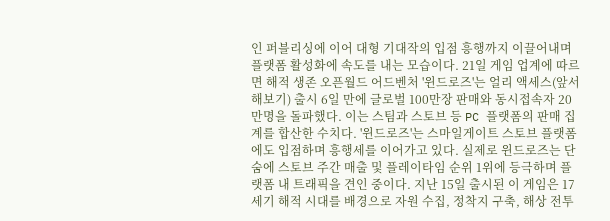인 퍼블리싱에 이어 대형 기대작의 입점 흥행까지 이끌어내며 플랫폼 활성화에 속도를 내는 모습이다. 21일 게임 업계에 따르면 해적 생존 오픈월드 어드벤처 '윈드로즈'는 얼리 액세스(앞서해보기) 출시 6일 만에 글로벌 100만장 판매와 동시접속자 20만명을 돌파했다. 이는 스팀과 스토브 등 PC 플랫폼의 판매 집계를 합산한 수치다. '윈드로즈'는 스마일게이트 스토브 플랫폼에도 입점하며 흥행세를 이어가고 있다. 실제로 윈드로즈는 단숨에 스토브 주간 매출 및 플레이타임 순위 1위에 등극하며 플랫폼 내 트래픽을 견인 중이다. 지난 15일 출시된 이 게임은 17세기 해적 시대를 배경으로 자원 수집, 정착지 구축, 해상 전투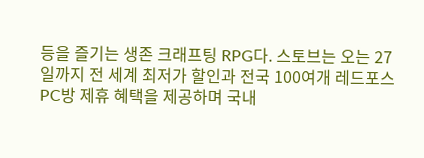등을 즐기는 생존 크래프팅 RPG다. 스토브는 오는 27일까지 전 세계 최저가 할인과 전국 100여개 레드포스 PC방 제휴 혜택을 제공하며 국내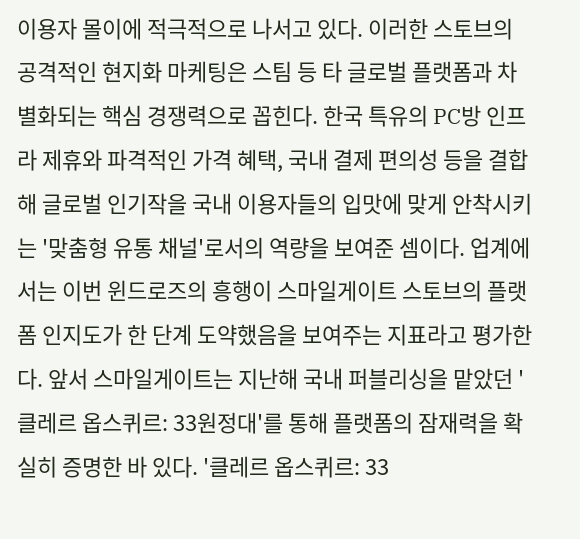이용자 몰이에 적극적으로 나서고 있다. 이러한 스토브의 공격적인 현지화 마케팅은 스팀 등 타 글로벌 플랫폼과 차별화되는 핵심 경쟁력으로 꼽힌다. 한국 특유의 PC방 인프라 제휴와 파격적인 가격 혜택, 국내 결제 편의성 등을 결합해 글로벌 인기작을 국내 이용자들의 입맛에 맞게 안착시키는 '맞춤형 유통 채널'로서의 역량을 보여준 셈이다. 업계에서는 이번 윈드로즈의 흥행이 스마일게이트 스토브의 플랫폼 인지도가 한 단계 도약했음을 보여주는 지표라고 평가한다. 앞서 스마일게이트는 지난해 국내 퍼블리싱을 맡았던 '클레르 옵스퀴르: 33원정대'를 통해 플랫폼의 잠재력을 확실히 증명한 바 있다. '클레르 옵스퀴르: 33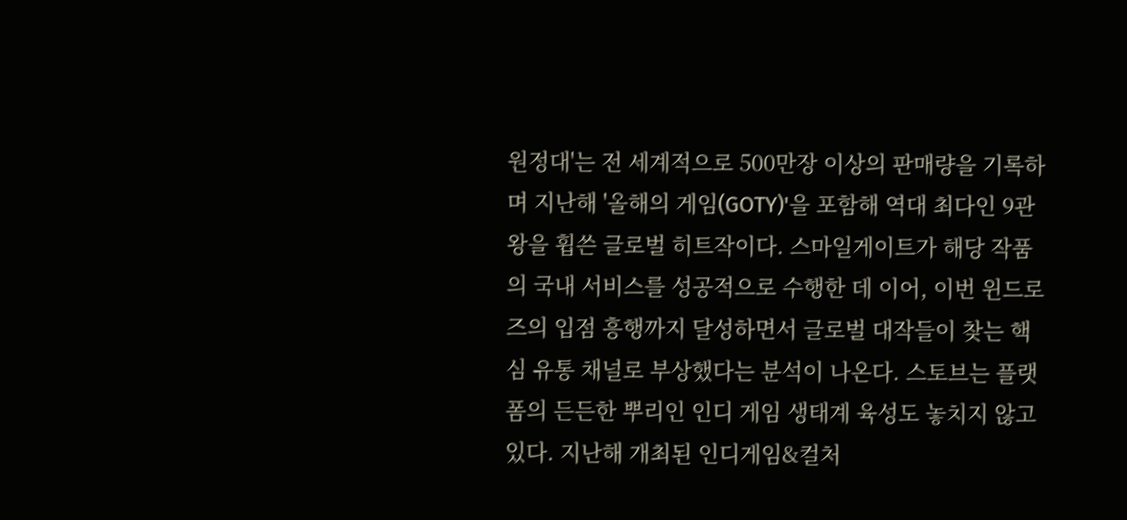원정대'는 전 세계적으로 500만장 이상의 판매량을 기록하며 지난해 '올해의 게임(GOTY)'을 포함해 역대 최다인 9관왕을 휩쓴 글로벌 히트작이다. 스마일게이트가 해당 작품의 국내 서비스를 성공적으로 수행한 데 이어, 이번 윈드로즈의 입점 흥행까지 달성하면서 글로벌 대작들이 찾는 핵심 유통 채널로 부상했다는 분석이 나온다. 스토브는 플랫폼의 든든한 뿌리인 인디 게임 생태계 육성도 놓치지 않고 있다. 지난해 개최된 인디게임&컬처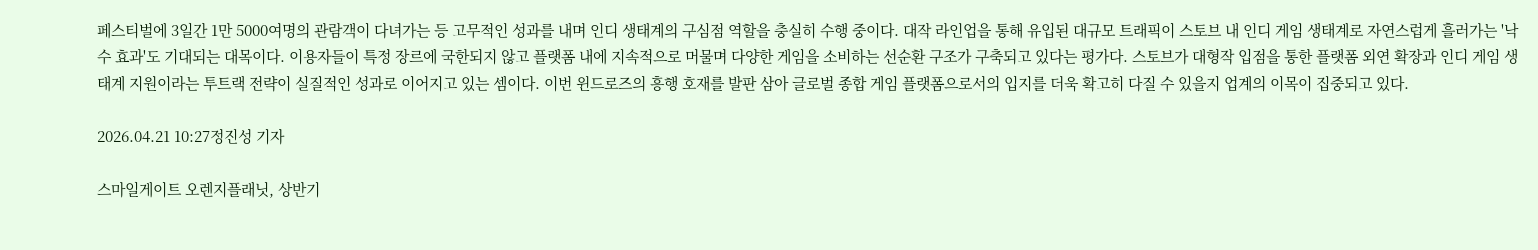페스티벌에 3일간 1만 5000여명의 관람객이 다녀가는 등 고무적인 성과를 내며 인디 생태계의 구심점 역할을 충실히 수행 중이다. 대작 라인업을 통해 유입된 대규모 트래픽이 스토브 내 인디 게임 생태계로 자연스럽게 흘러가는 '낙수 효과'도 기대되는 대목이다. 이용자들이 특정 장르에 국한되지 않고 플랫폼 내에 지속적으로 머물며 다양한 게임을 소비하는 선순환 구조가 구축되고 있다는 평가다. 스토브가 대형작 입점을 통한 플랫폼 외연 확장과 인디 게임 생태계 지원이라는 투트랙 전략이 실질적인 성과로 이어지고 있는 셈이다. 이번 윈드로즈의 흥행 호재를 발판 삼아 글로벌 종합 게임 플랫폼으로서의 입지를 더욱 확고히 다질 수 있을지 업계의 이목이 집중되고 있다.

2026.04.21 10:27정진성 기자

스마일게이트 오렌지플래닛, 상반기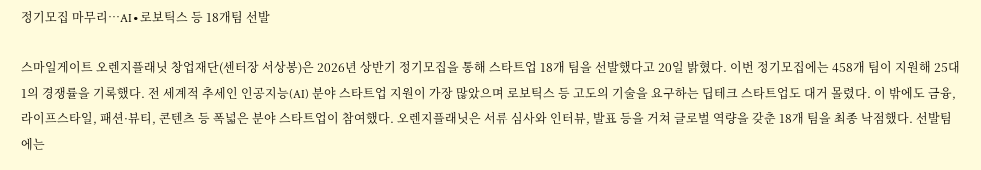정기모집 마무리…AI∙로보틱스 등 18개팀 선발

스마일게이트 오렌지플래닛 창업재단(센터장 서상봉)은 2026년 상반기 정기모집을 통해 스타트업 18개 팀을 선발했다고 20일 밝혔다. 이번 정기모집에는 458개 팀이 지원해 25대 1의 경쟁률을 기록했다. 전 세계적 추세인 인공지능(AI) 분야 스타트업 지원이 가장 많았으며 로보틱스 등 고도의 기술을 요구하는 딥테크 스타트업도 대거 몰렸다. 이 밖에도 금융, 라이프스타일, 패션·뷰티, 콘텐츠 등 폭넓은 분야 스타트업이 참여했다. 오렌지플래닛은 서류 심사와 인터뷰, 발표 등을 거쳐 글로벌 역량을 갖춘 18개 팀을 최종 낙점했다. 선발팀에는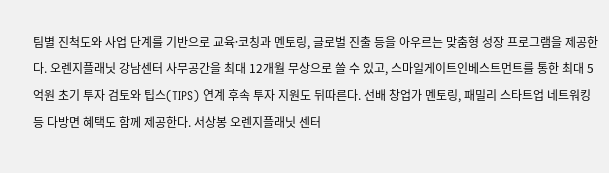팀별 진척도와 사업 단계를 기반으로 교육코〮칭과 멘토링, 글로벌 진출 등을 아우르는 맞춤형 성장 프로그램을 제공한다. 오렌지플래닛 강남센터 사무공간을 최대 12개월 무상으로 쓸 수 있고, 스마일게이트인베스트먼트를 통한 최대 5억원 초기 투자 검토와 팁스(TIPS) 연계 후속 투자 지원도 뒤따른다. 선배 창업가 멘토링, 패밀리 스타트업 네트워킹 등 다방면 혜택도 함께 제공한다. 서상봉 오렌지플래닛 센터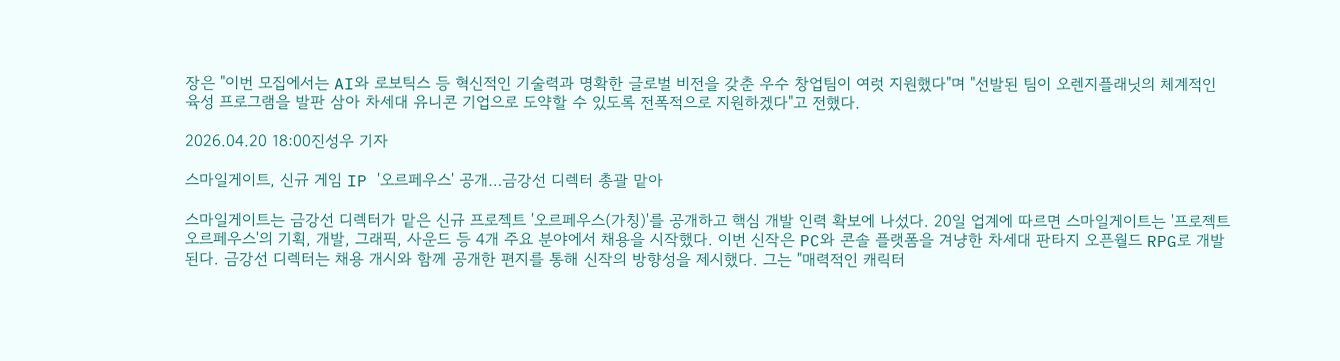장은 "이번 모집에서는 AI와 로보틱스 등 혁신적인 기술력과 명확한 글로벌 비전을 갖춘 우수 창업팀이 여럿 지원했다"며 "선발된 팀이 오렌지플래닛의 체계적인 육성 프로그램을 발판 삼아 차세대 유니콘 기업으로 도약할 수 있도록 전폭적으로 지원하겠다"고 전했다.

2026.04.20 18:00진성우 기자

스마일게이트, 신규 게임 IP '오르페우스' 공개…금강선 디렉터 총괄 맡아

스마일게이트는 금강선 디렉터가 맡은 신규 프로젝트 '오르페우스(가칭)'를 공개하고 핵심 개발 인력 확보에 나섰다. 20일 업계에 따르면 스마일게이트는 '프로젝트 오르페우스'의 기획, 개발, 그래픽, 사운드 등 4개 주요 분야에서 채용을 시작했다. 이번 신작은 PC와 콘솔 플랫폼을 겨냥한 차세대 판타지 오픈월드 RPG로 개발된다. 금강선 디렉터는 채용 개시와 함께 공개한 편지를 통해 신작의 방향성을 제시했다. 그는 "매력적인 캐릭터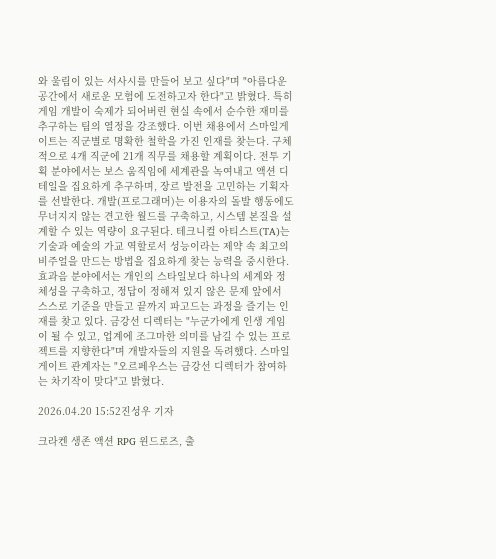와 울림이 있는 서사시를 만들어 보고 싶다"며 "아름다운 공간에서 새로운 모험에 도전하고자 한다"고 밝혔다. 특히 게임 개발이 숙제가 되어버린 현실 속에서 순수한 재미를 추구하는 팀의 열정을 강조했다. 이번 채용에서 스마일게이트는 직군별로 명확한 철학을 가진 인재를 찾는다. 구체적으로 4개 직군에 21개 직무를 채용할 계획이다. 전투 기획 분야에서는 보스 움직임에 세계관을 녹여내고 액션 디테일을 집요하게 추구하며, 장르 발전을 고민하는 기획자를 선발한다. 개발(프로그래머)는 이용자의 돌발 행동에도 무너지지 않는 견고한 월드를 구축하고, 시스템 본질을 설계할 수 있는 역량이 요구된다. 테크니컬 아티스트(TA)는 기술과 예술의 가교 역할로서 성능이라는 제약 속 최고의 비주얼을 만드는 방법을 집요하게 찾는 능력을 중시한다. 효과음 분야에서는 개인의 스타일보다 하나의 세계와 정체성을 구축하고, 정답이 정해져 있지 않은 문제 앞에서 스스로 기준을 만들고 끝까지 파고드는 과정을 즐기는 인재를 찾고 있다. 금강선 디렉터는 "누군가에게 인생 게임이 될 수 있고, 업계에 조그마한 의미를 남길 수 있는 프로젝트를 지향한다"며 개발자들의 지원을 독려했다. 스마일게이트 관계자는 "오르페우스는 금강선 디렉터가 참여하는 차기작이 맞다"고 밝혔다.

2026.04.20 15:52진성우 기자

크라켄 생존 액션 RPG 윈드로즈, 출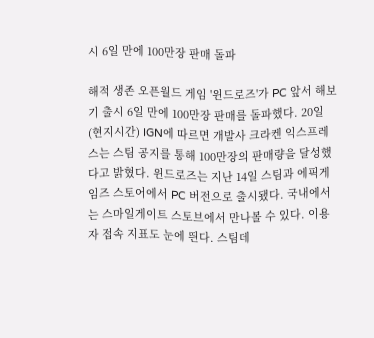시 6일 만에 100만장 판매 돌파

해적 생존 오픈월드 게임 '윈드로즈'가 PC 앞서 해보기 출시 6일 만에 100만장 판매를 돌파했다. 20일(현지시간) IGN에 따르면 개발사 크라켄 익스프레스는 스팀 공지를 통해 100만장의 판매량을 달성했다고 밝혔다. 윈드로즈는 지난 14일 스팀과 에픽게임즈 스토어에서 PC 버전으로 출시됐다. 국내에서는 스마일게이트 스토브에서 만나볼 수 있다. 이용자 접속 지표도 눈에 띈다. 스팀데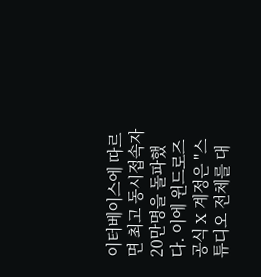이터베이스에 따르면 최고 동시접속자 20만명을 돌파했다. 이에 윈드로즈 공식 X 계정은 "스튜디오 전체를 대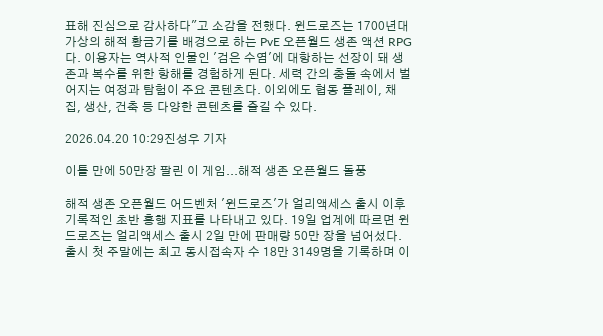표해 진심으로 감사하다"고 소감을 전했다. 윈드로즈는 1700년대 가상의 해적 황금기를 배경으로 하는 PvE 오픈월드 생존 액션 RPG다. 이용자는 역사적 인물인 '검은 수염'에 대항하는 선장이 돼 생존과 복수를 위한 항해를 경험하게 된다. 세력 간의 충돌 속에서 벌어지는 여정과 탐험이 주요 콘텐츠다. 이외에도 협동 플레이, 채집, 생산, 건축 등 다양한 콘텐츠를 즐길 수 있다.

2026.04.20 10:29진성우 기자

이틀 만에 50만장 팔린 이 게임...해적 생존 오픈월드 돌풍

해적 생존 오픈월드 어드벤처 '윈드로즈'가 얼리액세스 출시 이후 기록적인 초반 흥행 지표를 나타내고 있다. 19일 업계에 따르면 윈드로즈는 얼리액세스 출시 2일 만에 판매량 50만 장을 넘어섰다. 출시 첫 주말에는 최고 동시접속자 수 18만 3149명을 기록하며 이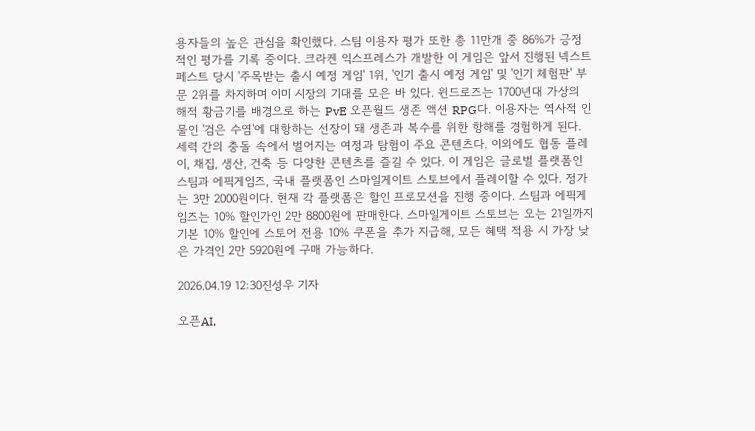용자들의 높은 관심을 확인했다. 스팀 이용자 평가 또한 총 11만개 중 86%가 긍정적인 평가를 기록 중이다. 크라켄 익스프레스가 개발한 이 게임은 앞서 진행된 넥스트 페스트 당시 '주목받는 출시 예정 게임' 1위, '인기 출시 예정 게임' 및 '인기 체험판' 부문 2위를 차지하며 이미 시장의 기대를 모은 바 있다. 윈드로즈는 1700년대 가상의 해적 황금기를 배경으로 하는 PvE 오픈월드 생존 액션 RPG다. 이용자는 역사적 인물인 '검은 수염'에 대항하는 선장이 돼 생존과 복수를 위한 항해를 경험하게 된다. 세력 간의 충돌 속에서 벌어지는 여정과 탐험이 주요 콘텐츠다. 이외에도 협동 플레이, 채집, 생산, 건축 등 다양한 콘텐츠를 즐길 수 있다. 이 게임은 글로벌 플랫폼인 스팀과 에픽게임즈, 국내 플랫폼인 스마일게이트 스토브에서 플레이할 수 있다. 정가는 3만 2000원이다. 현재 각 플랫폼은 할인 프로모션을 진행 중이다. 스팀과 에픽게임즈는 10% 할인가인 2만 8800원에 판매한다. 스마일게이트 스토브는 오는 21일까지 기본 10% 할인에 스토어 전용 10% 쿠폰을 추가 지급해, 모든 혜택 적용 시 가장 낮은 가격인 2만 5920원에 구매 가능하다.

2026.04.19 12:30진성우 기자

오픈AI,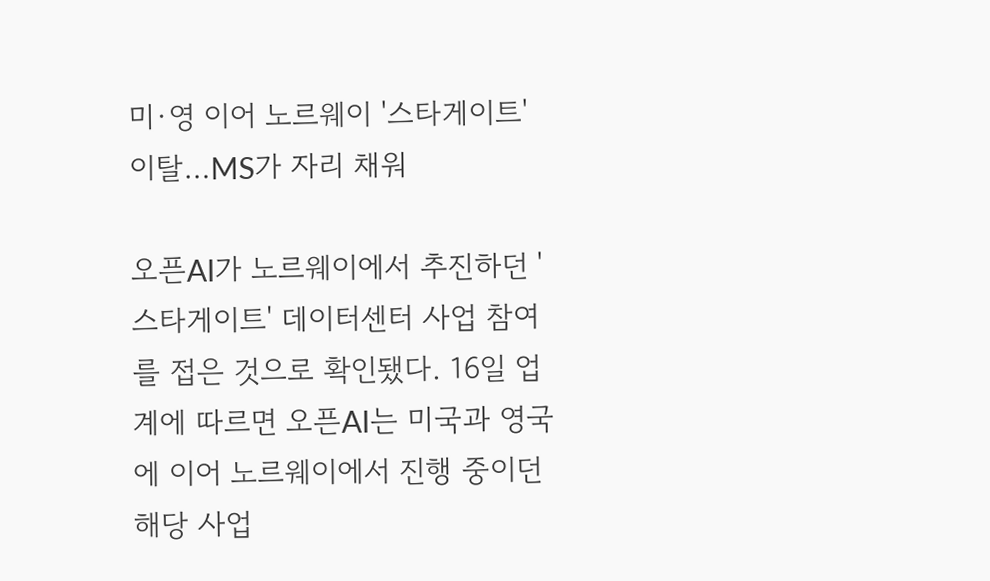미·영 이어 노르웨이 '스타게이트' 이탈…MS가 자리 채워

오픈AI가 노르웨이에서 추진하던 '스타게이트' 데이터센터 사업 참여를 접은 것으로 확인됐다. 16일 업계에 따르면 오픈AI는 미국과 영국에 이어 노르웨이에서 진행 중이던 해당 사업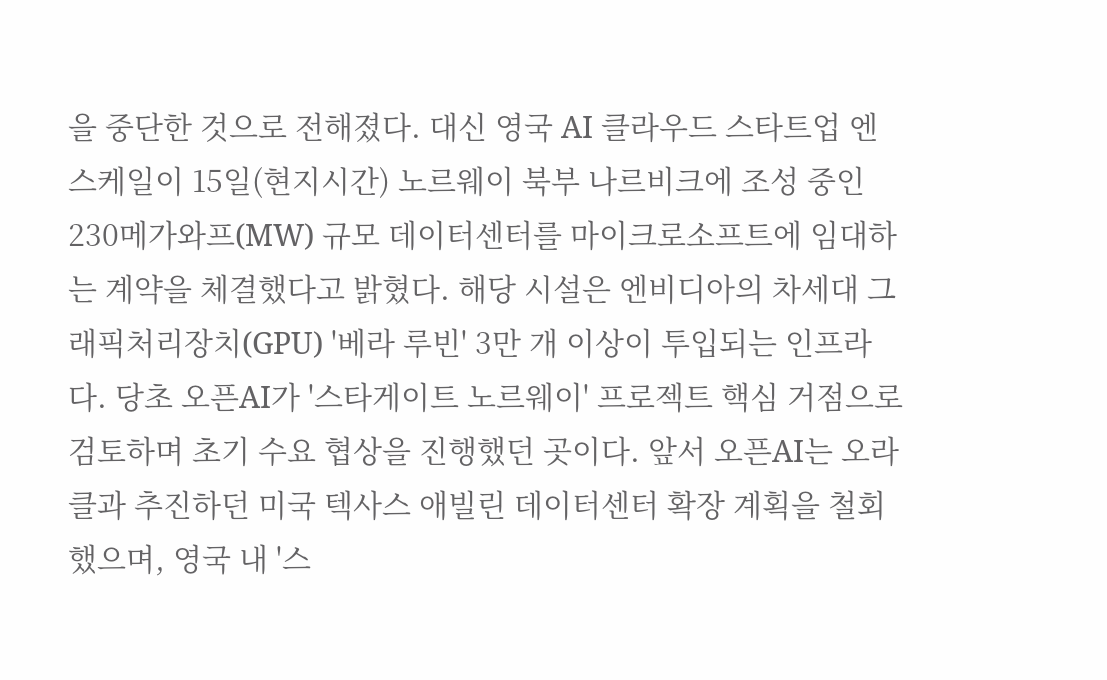을 중단한 것으로 전해졌다. 대신 영국 AI 클라우드 스타트업 엔스케일이 15일(현지시간) 노르웨이 북부 나르비크에 조성 중인 230메가와프(MW) 규모 데이터센터를 마이크로소프트에 임대하는 계약을 체결했다고 밝혔다. 해당 시설은 엔비디아의 차세대 그래픽처리장치(GPU) '베라 루빈' 3만 개 이상이 투입되는 인프라다. 당초 오픈AI가 '스타게이트 노르웨이' 프로젝트 핵심 거점으로 검토하며 초기 수요 협상을 진행했던 곳이다. 앞서 오픈AI는 오라클과 추진하던 미국 텍사스 애빌린 데이터센터 확장 계획을 철회했으며, 영국 내 '스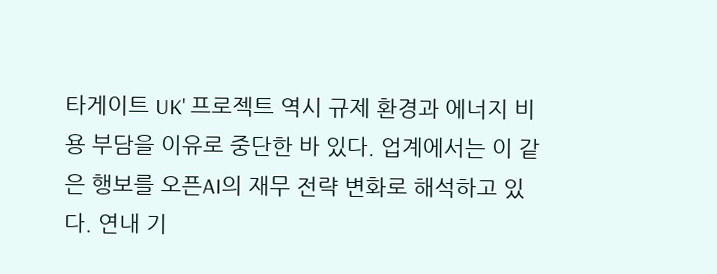타게이트 UK' 프로젝트 역시 규제 환경과 에너지 비용 부담을 이유로 중단한 바 있다. 업계에서는 이 같은 행보를 오픈AI의 재무 전략 변화로 해석하고 있다. 연내 기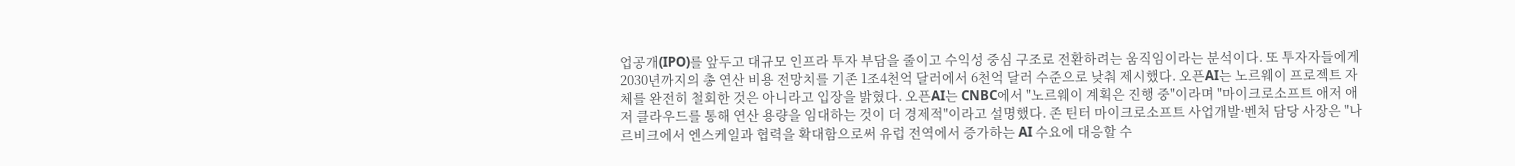업공개(IPO)를 앞두고 대규모 인프라 투자 부담을 줄이고 수익성 중심 구조로 전환하려는 움직임이라는 분석이다. 또 투자자들에게 2030년까지의 총 연산 비용 전망치를 기존 1조4천억 달러에서 6천억 달러 수준으로 낮춰 제시했다. 오픈AI는 노르웨이 프로젝트 자체를 완전히 철회한 것은 아니라고 입장을 밝혔다. 오픈AI는 CNBC에서 "노르웨이 계획은 진행 중"이라며 "마이크로소프트 애저 애저 클라우드를 통해 연산 용량을 임대하는 것이 더 경제적"이라고 설명했다. 존 틴터 마이크로소프트 사업개발·벤처 담당 사장은 "나르비크에서 엔스케일과 협력을 확대함으로써 유럽 전역에서 증가하는 AI 수요에 대응할 수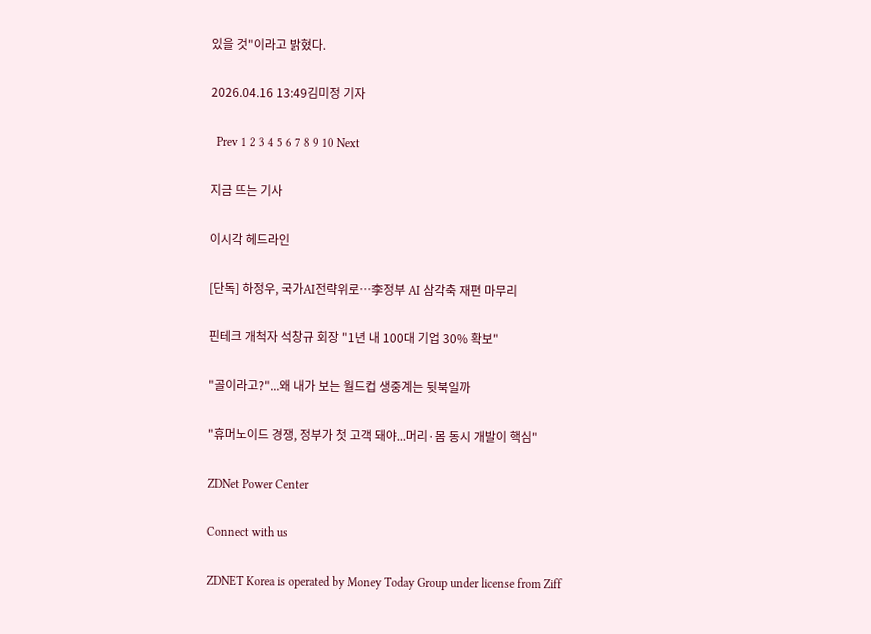있을 것"이라고 밝혔다.

2026.04.16 13:49김미정 기자

  Prev 1 2 3 4 5 6 7 8 9 10 Next

지금 뜨는 기사

이시각 헤드라인

[단독] 하정우, 국가AI전략위로…李정부 AI 삼각축 재편 마무리

핀테크 개척자 석창규 회장 "1년 내 100대 기업 30% 확보"

"골이라고?"...왜 내가 보는 월드컵 생중계는 뒷북일까

"휴머노이드 경쟁, 정부가 첫 고객 돼야...머리·몸 동시 개발이 핵심"

ZDNet Power Center

Connect with us

ZDNET Korea is operated by Money Today Group under license from Ziff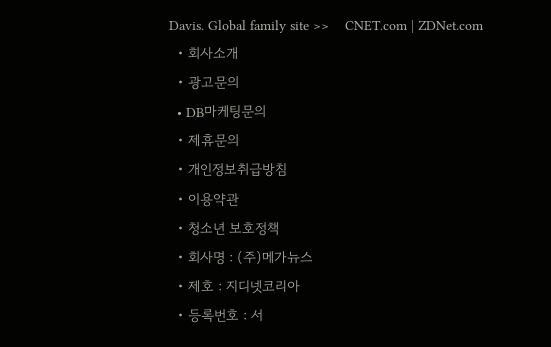Davis. Global family site >>    CNET.com | ZDNet.com
  • 회사소개
  • 광고문의
  • DB마케팅문의
  • 제휴문의
  • 개인정보취급방침
  • 이용약관
  • 청소년 보호정책
  • 회사명 : (주)메가뉴스
  • 제호 : 지디넷코리아
  • 등록번호 : 서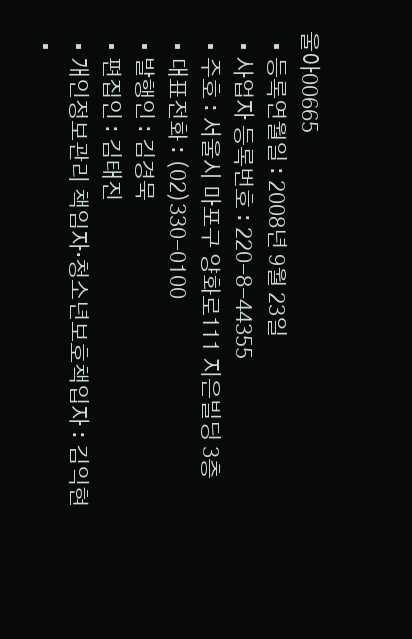울아00665
  • 등록연월일 : 2008년 9월 23일
  • 사업자 등록번호 : 220-8-44355
  • 주호 : 서울시 마포구 양화로111 지은빌딩 3층
  • 대표전화 : (02)330-0100
  • 발행인 : 김경묵
  • 편집인 : 김태진
  • 개인정보관리 책임자·청소년보호책입자 : 김익현
  •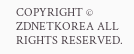COPYRIGHT © ZDNETKOREA ALL RIGHTS RESERVED.